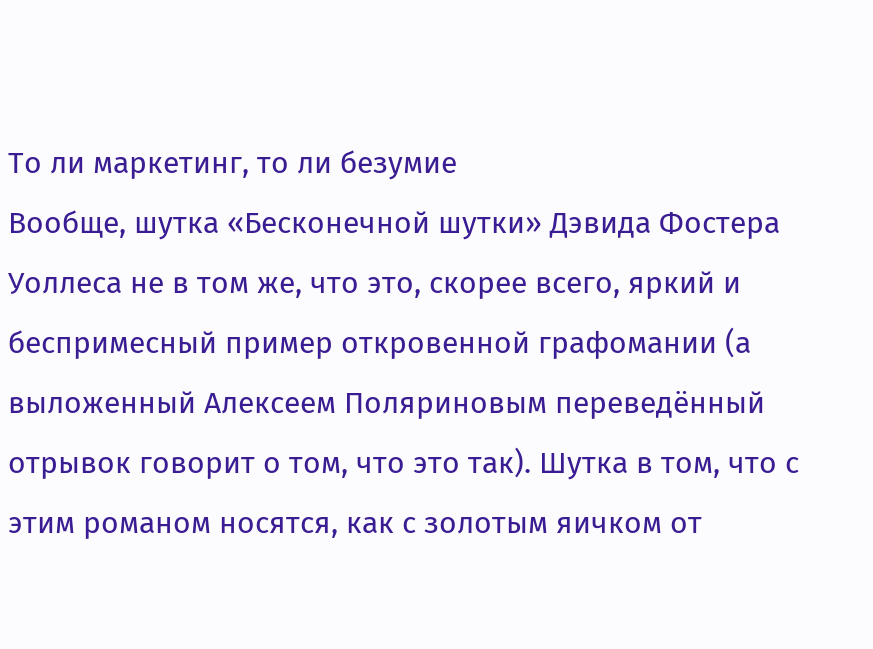То ли маркетинг, то ли безумие
Вообще, шутка «Бесконечной шутки» Дэвида Фостера Уоллеса не в том же, что это, скорее всего, яркий и беспримесный пример откровенной графомании (а выложенный Алексеем Поляриновым переведённый отрывок говорит о том, что это так). Шутка в том, что с этим романом носятся, как с золотым яичком от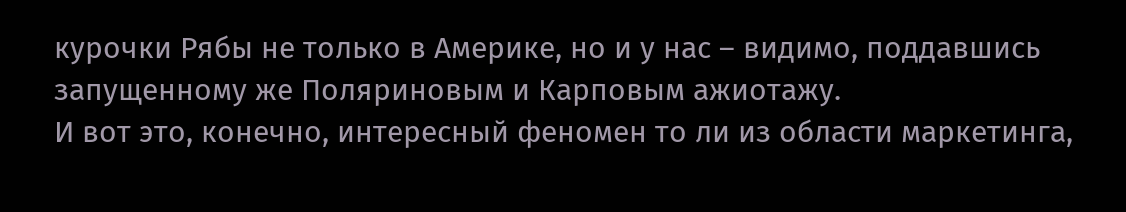курочки Рябы не только в Америке, но и у нас – видимо, поддавшись запущенному же Поляриновым и Карповым ажиотажу.
И вот это, конечно, интересный феномен то ли из области маркетинга,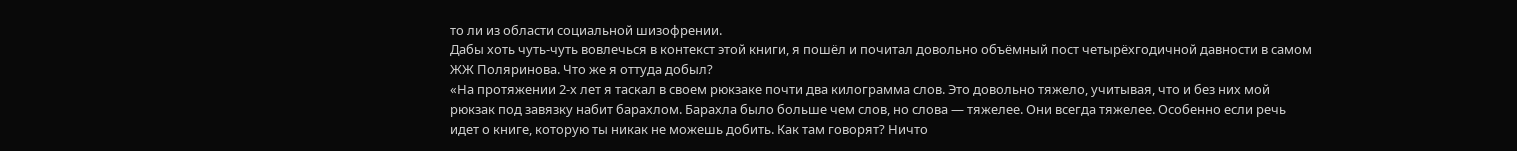то ли из области социальной шизофрении.
Дабы хоть чуть-чуть вовлечься в контекст этой книги, я пошёл и почитал довольно объёмный пост четырёхгодичной давности в самом ЖЖ Поляринова. Что же я оттуда добыл?
«На протяжении 2-х лет я таскал в своем рюкзаке почти два килограмма слов. Это довольно тяжело, учитывая, что и без них мой рюкзак под завязку набит барахлом. Барахла было больше чем слов, но слова — тяжелее. Они всегда тяжелее. Особенно если речь идет о книге, которую ты никак не можешь добить. Как там говорят? Ничто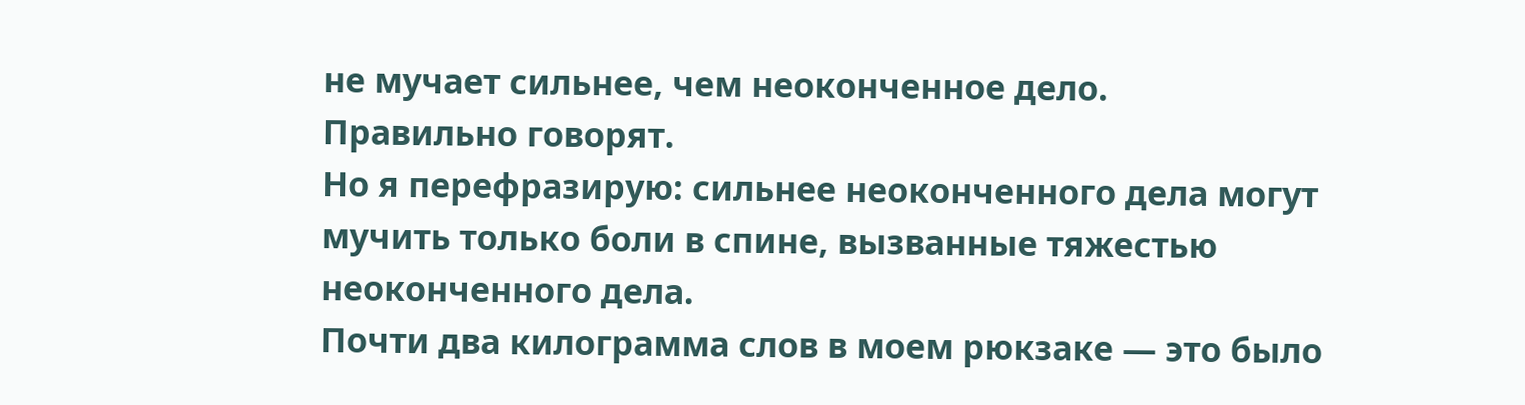не мучает сильнее, чем неоконченное дело.
Правильно говорят.
Но я перефразирую: сильнее неоконченного дела могут мучить только боли в спине, вызванные тяжестью неоконченного дела.
Почти два килограмма слов в моем рюкзаке — это было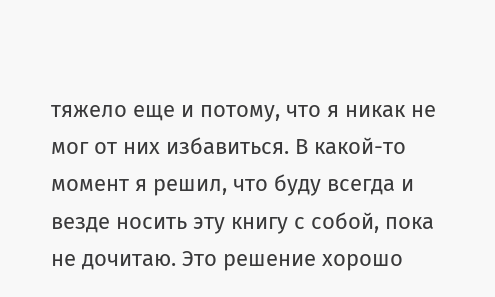тяжело еще и потому, что я никак не мог от них избавиться. В какой-то момент я решил, что буду всегда и везде носить эту книгу с собой, пока не дочитаю. Это решение хорошо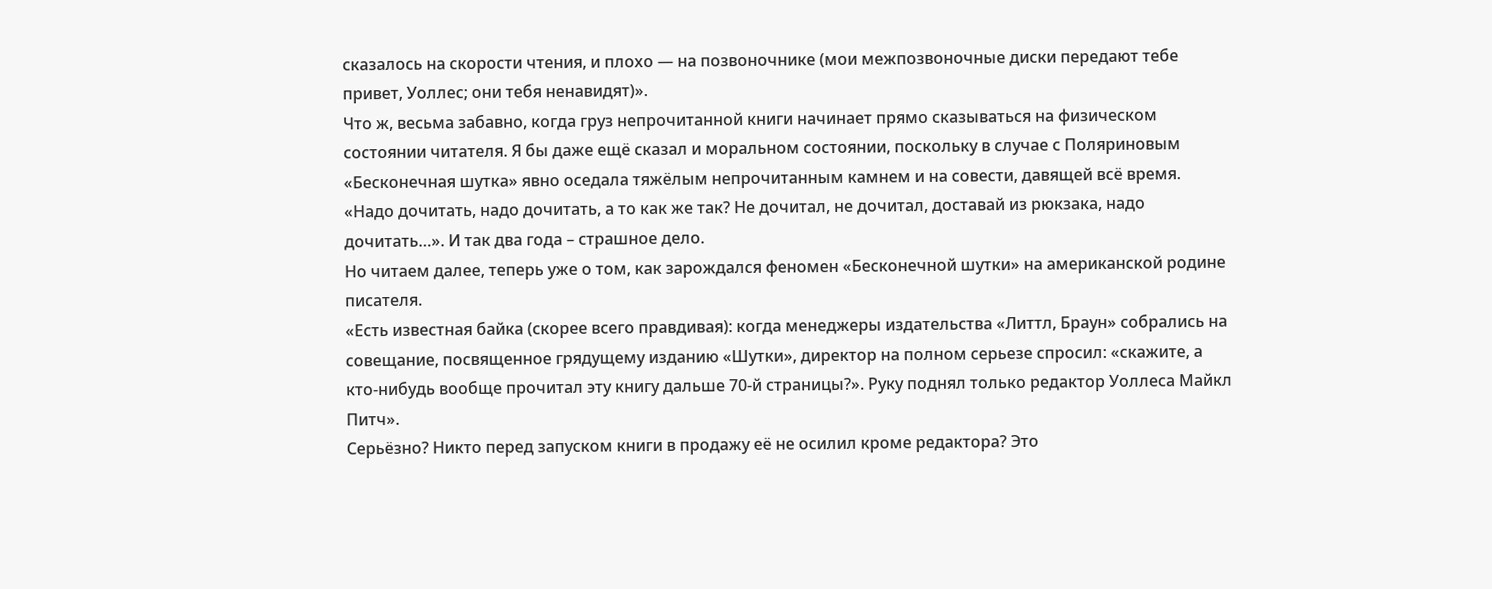сказалось на скорости чтения, и плохо — на позвоночнике (мои межпозвоночные диски передают тебе привет, Уоллес; они тебя ненавидят)».
Что ж, весьма забавно, когда груз непрочитанной книги начинает прямо сказываться на физическом состоянии читателя. Я бы даже ещё сказал и моральном состоянии, поскольку в случае с Поляриновым «Бесконечная шутка» явно оседала тяжёлым непрочитанным камнем и на совести, давящей всё время. «Надо дочитать, надо дочитать, а то как же так? Не дочитал, не дочитал, доставай из рюкзака, надо дочитать…». И так два года – страшное дело.
Но читаем далее, теперь уже о том, как зарождался феномен «Бесконечной шутки» на американской родине писателя.
«Есть известная байка (скорее всего правдивая): когда менеджеры издательства «Литтл, Браун» собрались на совещание, посвященное грядущему изданию «Шутки», директор на полном серьезе спросил: «скажите, а кто-нибудь вообще прочитал эту книгу дальше 70-й страницы?». Руку поднял только редактор Уоллеса Майкл Питч».
Серьёзно? Никто перед запуском книги в продажу её не осилил кроме редактора? Это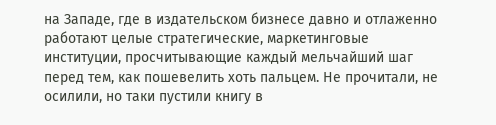на Западе, где в издательском бизнесе давно и отлаженно работают целые стратегические, маркетинговые институции, просчитывающие каждый мельчайший шаг перед тем, как пошевелить хоть пальцем. Не прочитали, не осилили, но таки пустили книгу в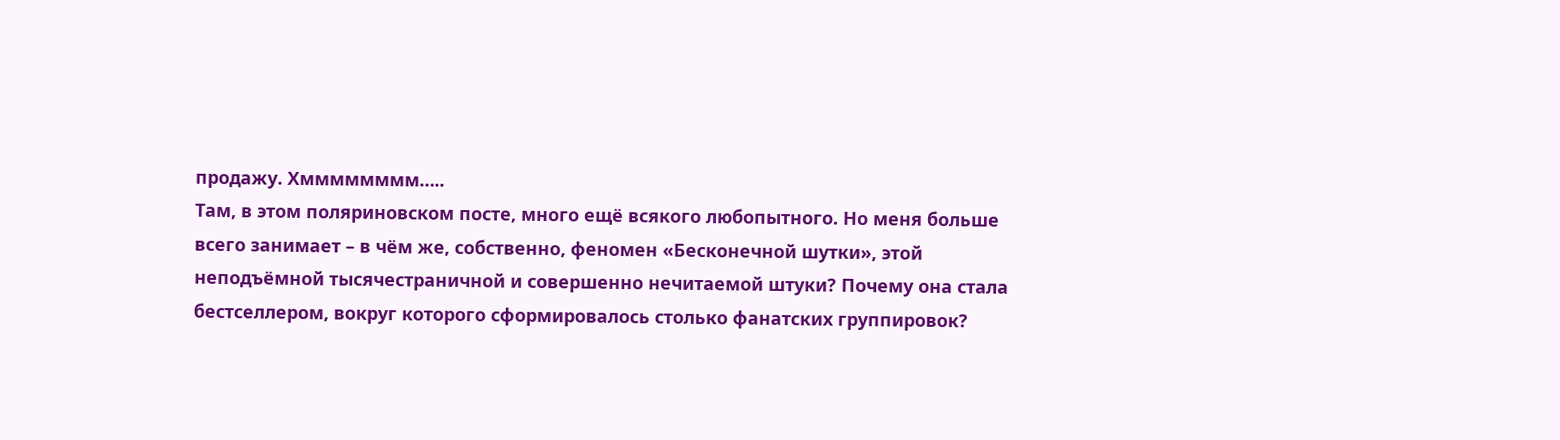продажу. Хмммммммм…..
Там, в этом поляриновском посте, много ещё всякого любопытного. Но меня больше всего занимает – в чём же, собственно, феномен «Бесконечной шутки», этой неподъёмной тысячестраничной и совершенно нечитаемой штуки? Почему она стала бестселлером, вокруг которого сформировалось столько фанатских группировок?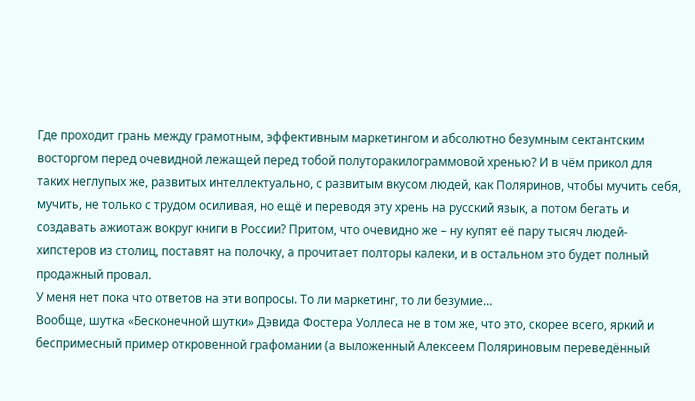Где проходит грань между грамотным, эффективным маркетингом и абсолютно безумным сектантским восторгом перед очевидной лежащей перед тобой полуторакилограммовой хренью? И в чём прикол для таких неглупых же, развитых интеллектуально, с развитым вкусом людей, как Поляринов, чтобы мучить себя, мучить, не только с трудом осиливая, но ещё и переводя эту хрень на русский язык, а потом бегать и создавать ажиотаж вокруг книги в России? Притом, что очевидно же – ну купят её пару тысяч людей-хипстеров из столиц, поставят на полочку, а прочитает полторы калеки, и в остальном это будет полный продажный провал.
У меня нет пока что ответов на эти вопросы. То ли маркетинг, то ли безумие…
Вообще, шутка «Бесконечной шутки» Дэвида Фостера Уоллеса не в том же, что это, скорее всего, яркий и беспримесный пример откровенной графомании (а выложенный Алексеем Поляриновым переведённый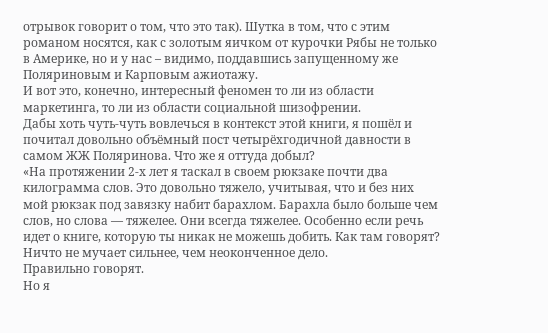отрывок говорит о том, что это так). Шутка в том, что с этим романом носятся, как с золотым яичком от курочки Рябы не только в Америке, но и у нас – видимо, поддавшись запущенному же Поляриновым и Карповым ажиотажу.
И вот это, конечно, интересный феномен то ли из области маркетинга, то ли из области социальной шизофрении.
Дабы хоть чуть-чуть вовлечься в контекст этой книги, я пошёл и почитал довольно объёмный пост четырёхгодичной давности в самом ЖЖ Поляринова. Что же я оттуда добыл?
«На протяжении 2-х лет я таскал в своем рюкзаке почти два килограмма слов. Это довольно тяжело, учитывая, что и без них мой рюкзак под завязку набит барахлом. Барахла было больше чем слов, но слова — тяжелее. Они всегда тяжелее. Особенно если речь идет о книге, которую ты никак не можешь добить. Как там говорят? Ничто не мучает сильнее, чем неоконченное дело.
Правильно говорят.
Но я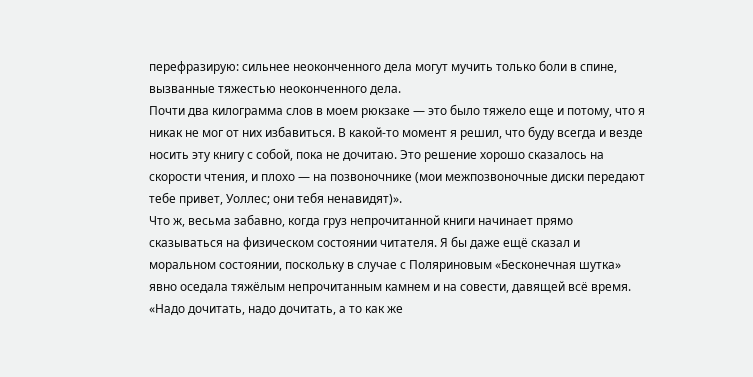перефразирую: сильнее неоконченного дела могут мучить только боли в спине, вызванные тяжестью неоконченного дела.
Почти два килограмма слов в моем рюкзаке — это было тяжело еще и потому, что я никак не мог от них избавиться. В какой-то момент я решил, что буду всегда и везде носить эту книгу с собой, пока не дочитаю. Это решение хорошо сказалось на скорости чтения, и плохо — на позвоночнике (мои межпозвоночные диски передают тебе привет, Уоллес; они тебя ненавидят)».
Что ж, весьма забавно, когда груз непрочитанной книги начинает прямо сказываться на физическом состоянии читателя. Я бы даже ещё сказал и моральном состоянии, поскольку в случае с Поляриновым «Бесконечная шутка» явно оседала тяжёлым непрочитанным камнем и на совести, давящей всё время. «Надо дочитать, надо дочитать, а то как же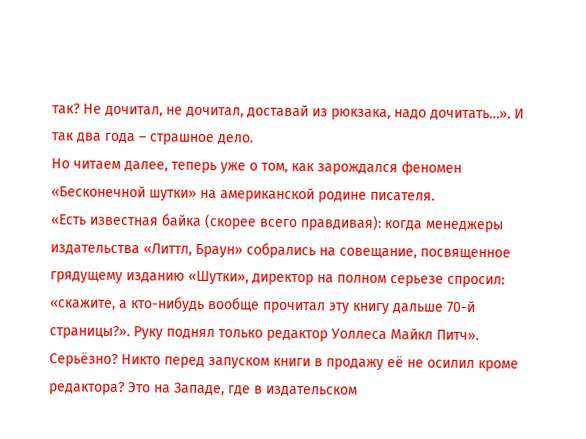так? Не дочитал, не дочитал, доставай из рюкзака, надо дочитать…». И так два года – страшное дело.
Но читаем далее, теперь уже о том, как зарождался феномен «Бесконечной шутки» на американской родине писателя.
«Есть известная байка (скорее всего правдивая): когда менеджеры издательства «Литтл, Браун» собрались на совещание, посвященное грядущему изданию «Шутки», директор на полном серьезе спросил: «скажите, а кто-нибудь вообще прочитал эту книгу дальше 70-й страницы?». Руку поднял только редактор Уоллеса Майкл Питч».
Серьёзно? Никто перед запуском книги в продажу её не осилил кроме редактора? Это на Западе, где в издательском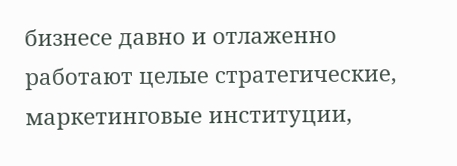бизнесе давно и отлаженно работают целые стратегические, маркетинговые институции,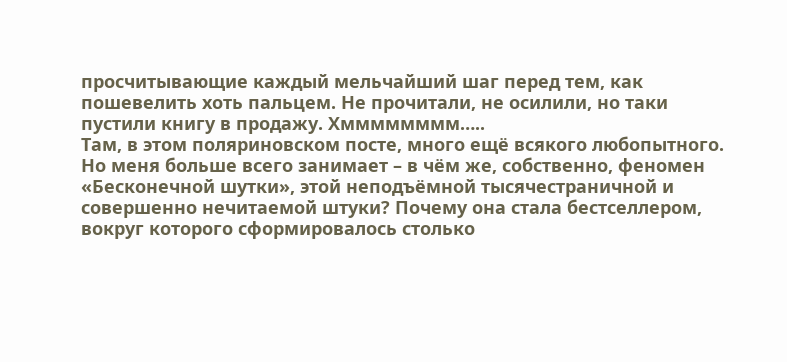просчитывающие каждый мельчайший шаг перед тем, как пошевелить хоть пальцем. Не прочитали, не осилили, но таки пустили книгу в продажу. Хмммммммм…..
Там, в этом поляриновском посте, много ещё всякого любопытного. Но меня больше всего занимает – в чём же, собственно, феномен «Бесконечной шутки», этой неподъёмной тысячестраничной и совершенно нечитаемой штуки? Почему она стала бестселлером, вокруг которого сформировалось столько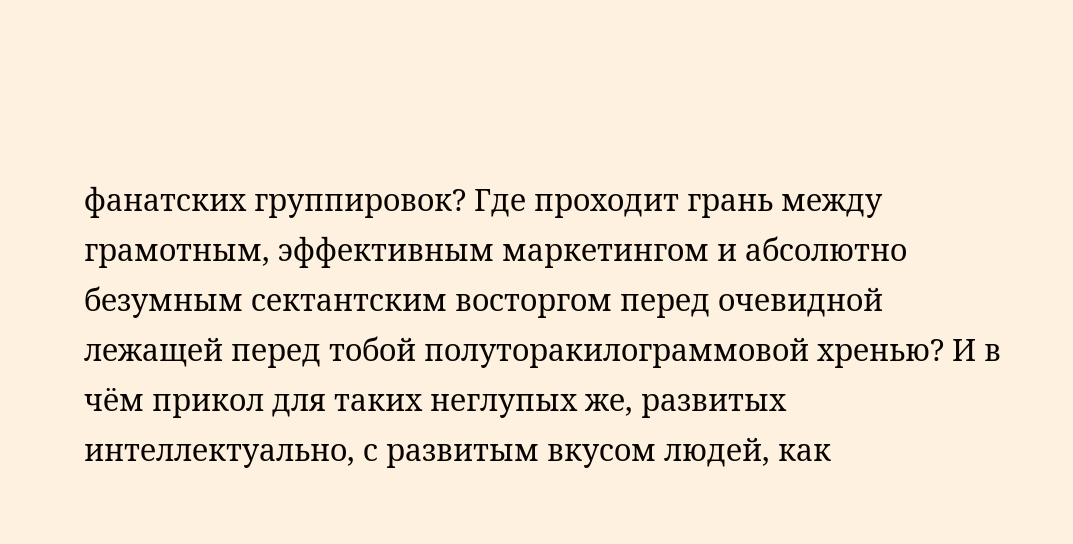фанатских группировок? Где проходит грань между грамотным, эффективным маркетингом и абсолютно безумным сектантским восторгом перед очевидной лежащей перед тобой полуторакилограммовой хренью? И в чём прикол для таких неглупых же, развитых интеллектуально, с развитым вкусом людей, как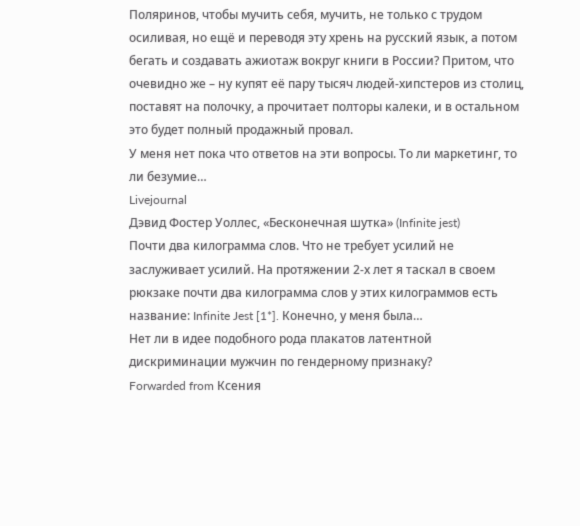Поляринов, чтобы мучить себя, мучить, не только с трудом осиливая, но ещё и переводя эту хрень на русский язык, а потом бегать и создавать ажиотаж вокруг книги в России? Притом, что очевидно же – ну купят её пару тысяч людей-хипстеров из столиц, поставят на полочку, а прочитает полторы калеки, и в остальном это будет полный продажный провал.
У меня нет пока что ответов на эти вопросы. То ли маркетинг, то ли безумие…
Livejournal
Дэвид Фостер Уоллес, «Бесконечная шутка» (Infinite jest)
Почти два килограмма слов. Что не требует усилий не заслуживает усилий. На протяжении 2-х лет я таскал в своем рюкзаке почти два килограмма слов у этих килограммов есть название: Infinite Jest [1*]. Конечно, у меня была…
Нет ли в идее подобного рода плакатов латентной дискриминации мужчин по гендерному признаку?
Forwarded from Ксения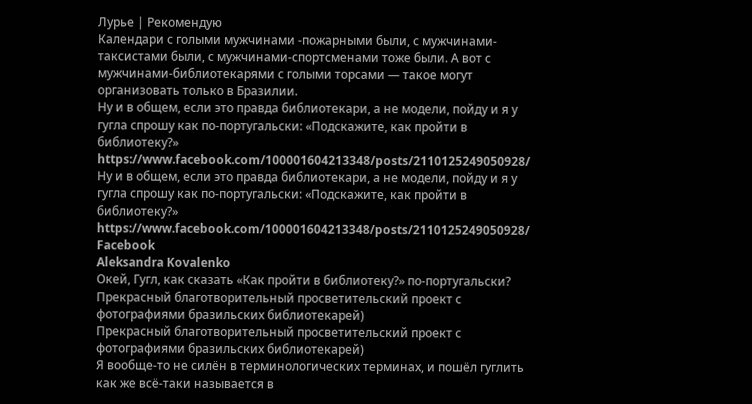Лурье | Рекомендую
Календари с голыми мужчинами -пожарными были, с мужчинами-таксистами были, с мужчинами-спортсменами тоже были. А вот с мужчинами-библиотекарями с голыми торсами — такое могут организовать только в Бразилии.
Ну и в общем, если это правда библиотекари, а не модели, пойду и я у гугла спрошу как по-португальски: «Подскажите, как пройти в библиотеку?»
https://www.facebook.com/100001604213348/posts/2110125249050928/
Ну и в общем, если это правда библиотекари, а не модели, пойду и я у гугла спрошу как по-португальски: «Подскажите, как пройти в библиотеку?»
https://www.facebook.com/100001604213348/posts/2110125249050928/
Facebook
Aleksandra Kovalenko
Окей, Гугл, как сказать «Как пройти в библиотеку?» по-португальски?
Прекрасный благотворительный просветительский проект с фотографиями бразильских библиотекарей)
Прекрасный благотворительный просветительский проект с фотографиями бразильских библиотекарей)
Я вообще-то не силён в терминологических терминах, и пошёл гуглить как же всё-таки называется в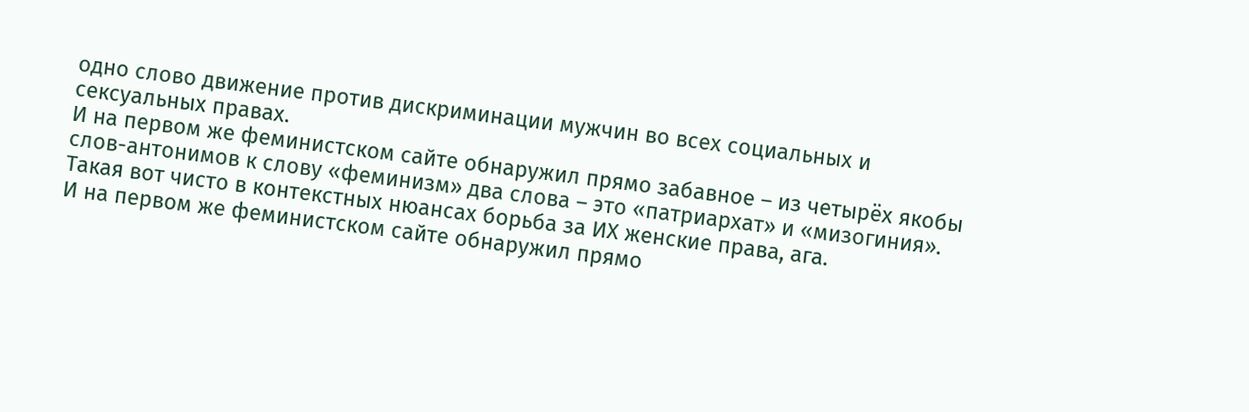одно слово движение против дискриминации мужчин во всех социальных и сексуальных правах.
И на первом же феминистском сайте обнаружил прямо забавное – из четырёх якобы слов-антонимов к слову «феминизм» два слова – это «патриархат» и «мизогиния».
Такая вот чисто в контекстных нюансах борьба за ИХ женские права, ага.
И на первом же феминистском сайте обнаружил прямо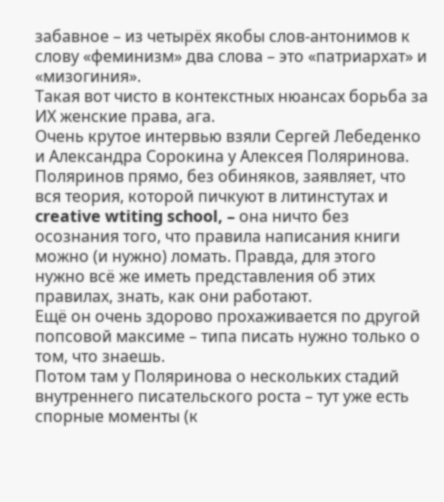забавное – из четырёх якобы слов-антонимов к слову «феминизм» два слова – это «патриархат» и «мизогиния».
Такая вот чисто в контекстных нюансах борьба за ИХ женские права, ага.
Очень крутое интервью взяли Сергей Лебеденко и Александра Сорокина у Алексея Поляринова.
Поляринов прямо, без обиняков, заявляет, что вся теория, которой пичкуют в литинстутах и creative wtiting school, – она ничто без осознания того, что правила написания книги можно (и нужно) ломать. Правда, для этого нужно всё же иметь представления об этих правилах, знать, как они работают.
Ещё он очень здорово прохаживается по другой попсовой максиме – типа писать нужно только о том, что знаешь.
Потом там у Поляринова о нескольких стадий внутреннего писательского роста – тут уже есть спорные моменты (к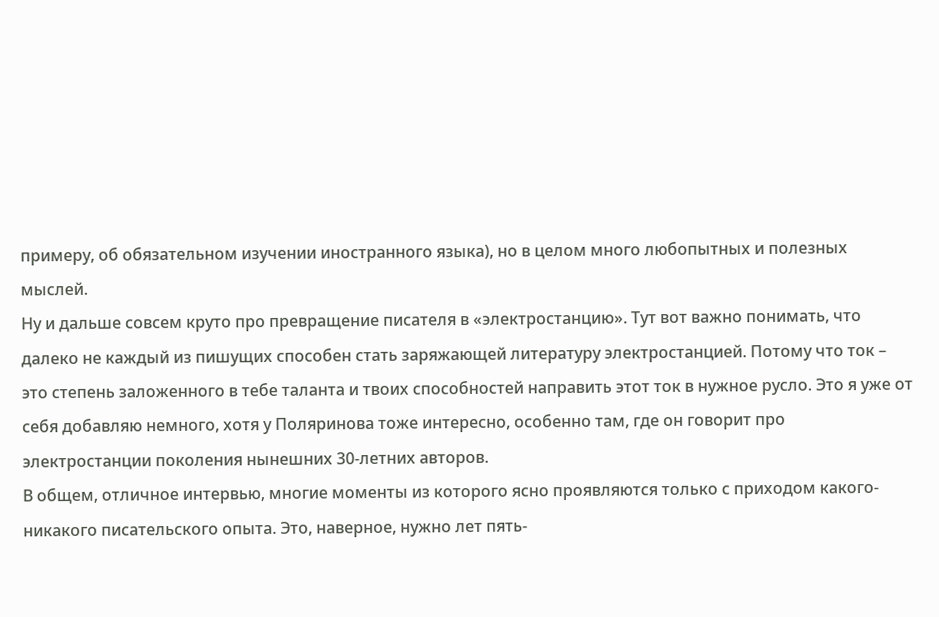примеру, об обязательном изучении иностранного языка), но в целом много любопытных и полезных мыслей.
Ну и дальше совсем круто про превращение писателя в «электростанцию». Тут вот важно понимать, что далеко не каждый из пишущих способен стать заряжающей литературу электростанцией. Потому что ток – это степень заложенного в тебе таланта и твоих способностей направить этот ток в нужное русло. Это я уже от себя добавляю немного, хотя у Поляринова тоже интересно, особенно там, где он говорит про электростанции поколения нынешних 30-летних авторов.
В общем, отличное интервью, многие моменты из которого ясно проявляются только с приходом какого-никакого писательского опыта. Это, наверное, нужно лет пять-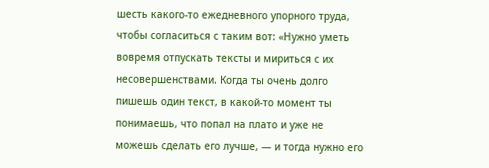шесть какого-то ежедневного упорного труда, чтобы согласиться с таким вот: «Нужно уметь вовремя отпускать тексты и мириться с их несовершенствами. Когда ты очень долго пишешь один текст, в какой-то момент ты понимаешь, что попал на плато и уже не можешь сделать его лучше, — и тогда нужно его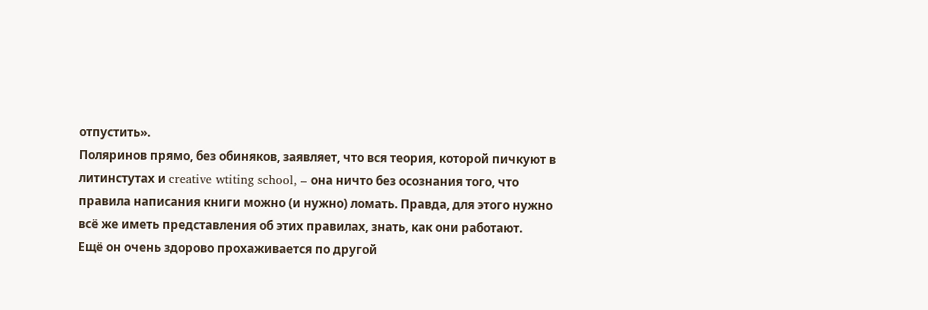отпустить».
Поляринов прямо, без обиняков, заявляет, что вся теория, которой пичкуют в литинстутах и creative wtiting school, – она ничто без осознания того, что правила написания книги можно (и нужно) ломать. Правда, для этого нужно всё же иметь представления об этих правилах, знать, как они работают.
Ещё он очень здорово прохаживается по другой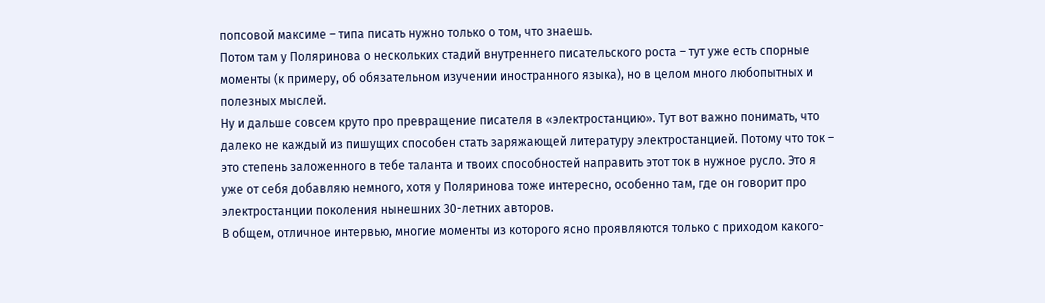попсовой максиме – типа писать нужно только о том, что знаешь.
Потом там у Поляринова о нескольких стадий внутреннего писательского роста – тут уже есть спорные моменты (к примеру, об обязательном изучении иностранного языка), но в целом много любопытных и полезных мыслей.
Ну и дальше совсем круто про превращение писателя в «электростанцию». Тут вот важно понимать, что далеко не каждый из пишущих способен стать заряжающей литературу электростанцией. Потому что ток – это степень заложенного в тебе таланта и твоих способностей направить этот ток в нужное русло. Это я уже от себя добавляю немного, хотя у Поляринова тоже интересно, особенно там, где он говорит про электростанции поколения нынешних 30-летних авторов.
В общем, отличное интервью, многие моменты из которого ясно проявляются только с приходом какого-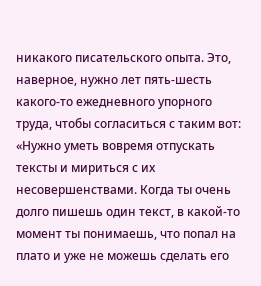никакого писательского опыта. Это, наверное, нужно лет пять-шесть какого-то ежедневного упорного труда, чтобы согласиться с таким вот: «Нужно уметь вовремя отпускать тексты и мириться с их несовершенствами. Когда ты очень долго пишешь один текст, в какой-то момент ты понимаешь, что попал на плато и уже не можешь сделать его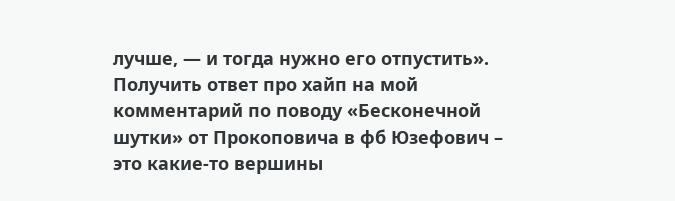лучше, — и тогда нужно его отпустить».
Получить ответ про хайп на мой комментарий по поводу «Бесконечной шутки» от Прокоповича в фб Юзефович – это какие-то вершины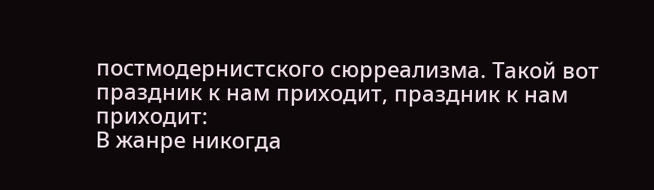постмодернистского сюрреализма. Такой вот праздник к нам приходит, праздник к нам приходит:
В жанре никогда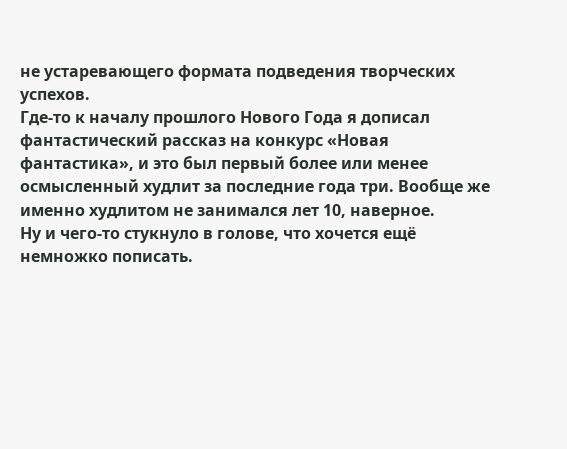не устаревающего формата подведения творческих успехов.
Где-то к началу прошлого Нового Года я дописал фантастический рассказ на конкурс «Новая фантастика», и это был первый более или менее осмысленный худлит за последние года три. Вообще же именно худлитом не занимался лет 10, наверное.
Ну и чего-то стукнуло в голове, что хочется ещё немножко пописать.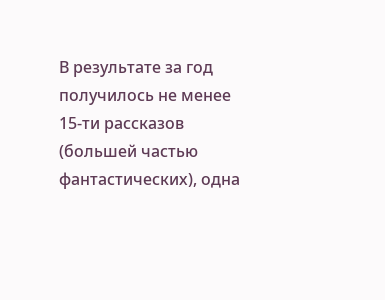В результате за год получилось не менее 15-ти рассказов (большей частью фантастических), одна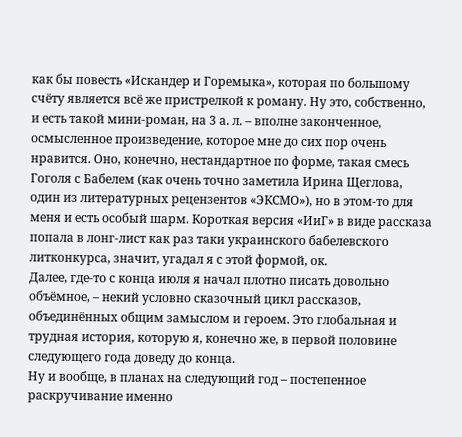как бы повесть «Искандер и Горемыка», которая по большому счёту является всё же пристрелкой к роману. Ну это, собственно, и есть такой мини-роман, на 3 а. л. – вполне законченное, осмысленное произведение, которое мне до сих пор очень нравится. Оно, конечно, нестандартное по форме, такая смесь Гоголя с Бабелем (как очень точно заметила Ирина Щеглова, один из литературных рецензентов «ЭКСМО»), но в этом-то для меня и есть особый шарм. Короткая версия «ИиГ» в виде рассказа попала в лонг-лист как раз таки украинского бабелевского литконкурса, значит, угадал я с этой формой, ок.
Далее, где-то с конца июля я начал плотно писать довольно объёмное, – некий условно сказочный цикл рассказов, объединённых общим замыслом и героем. Это глобальная и трудная история, которую я, конечно же, в первой половине следующего года доведу до конца.
Ну и вообще, в планах на следующий год – постепенное раскручивание именно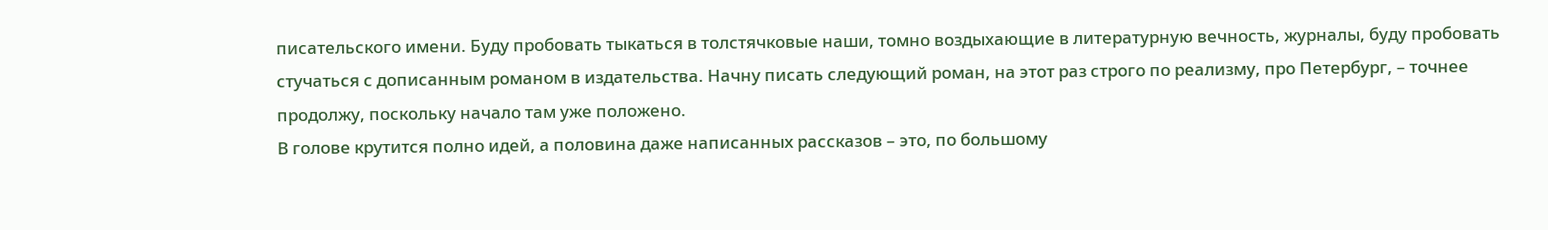писательского имени. Буду пробовать тыкаться в толстячковые наши, томно воздыхающие в литературную вечность, журналы, буду пробовать стучаться с дописанным романом в издательства. Начну писать следующий роман, на этот раз строго по реализму, про Петербург, – точнее продолжу, поскольку начало там уже положено.
В голове крутится полно идей, а половина даже написанных рассказов – это, по большому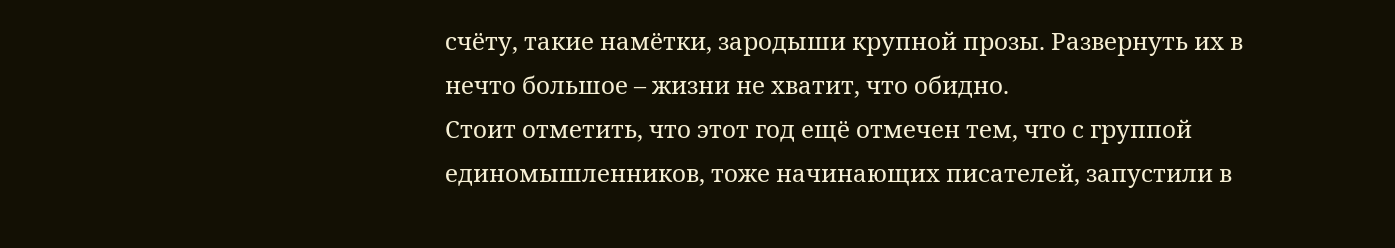счёту, такие намётки, зародыши крупной прозы. Развернуть их в нечто большое – жизни не хватит, что обидно.
Стоит отметить, что этот год ещё отмечен тем, что с группой единомышленников, тоже начинающих писателей, запустили в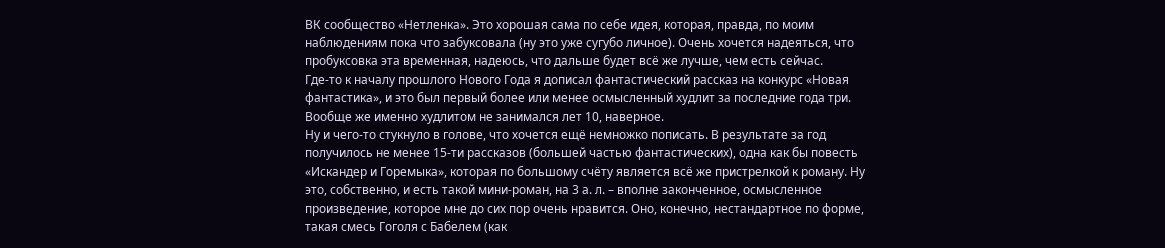ВК сообщество «Нетленка». Это хорошая сама по себе идея, которая, правда, по моим наблюдениям пока что забуксовала (ну это уже сугубо личное). Очень хочется надеяться, что пробуксовка эта временная, надеюсь, что дальше будет всё же лучше, чем есть сейчас.
Где-то к началу прошлого Нового Года я дописал фантастический рассказ на конкурс «Новая фантастика», и это был первый более или менее осмысленный худлит за последние года три. Вообще же именно худлитом не занимался лет 10, наверное.
Ну и чего-то стукнуло в голове, что хочется ещё немножко пописать. В результате за год получилось не менее 15-ти рассказов (большей частью фантастических), одна как бы повесть «Искандер и Горемыка», которая по большому счёту является всё же пристрелкой к роману. Ну это, собственно, и есть такой мини-роман, на 3 а. л. – вполне законченное, осмысленное произведение, которое мне до сих пор очень нравится. Оно, конечно, нестандартное по форме, такая смесь Гоголя с Бабелем (как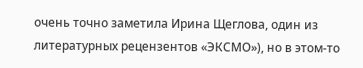очень точно заметила Ирина Щеглова, один из литературных рецензентов «ЭКСМО»), но в этом-то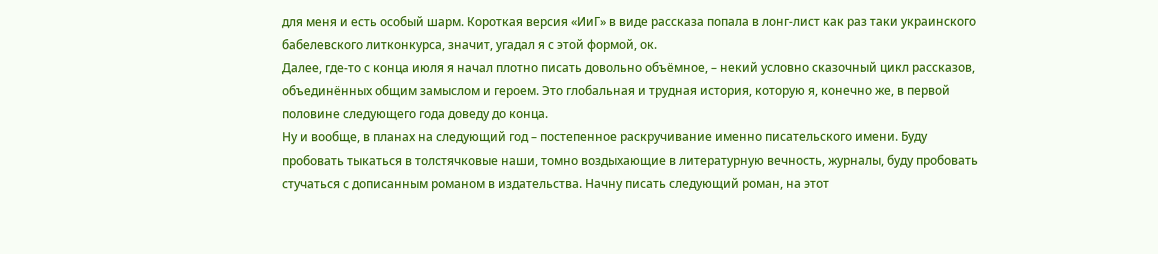для меня и есть особый шарм. Короткая версия «ИиГ» в виде рассказа попала в лонг-лист как раз таки украинского бабелевского литконкурса, значит, угадал я с этой формой, ок.
Далее, где-то с конца июля я начал плотно писать довольно объёмное, – некий условно сказочный цикл рассказов, объединённых общим замыслом и героем. Это глобальная и трудная история, которую я, конечно же, в первой половине следующего года доведу до конца.
Ну и вообще, в планах на следующий год – постепенное раскручивание именно писательского имени. Буду пробовать тыкаться в толстячковые наши, томно воздыхающие в литературную вечность, журналы, буду пробовать стучаться с дописанным романом в издательства. Начну писать следующий роман, на этот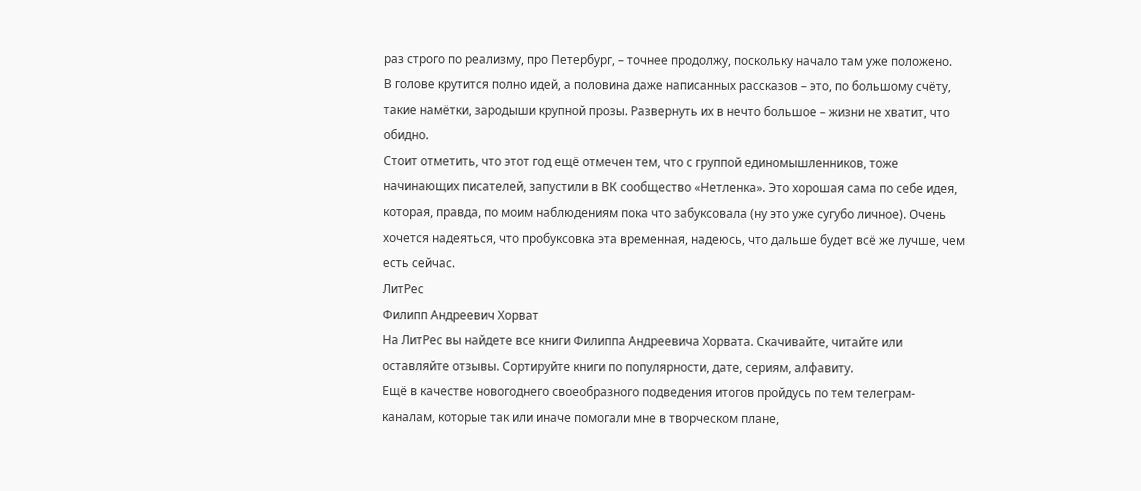раз строго по реализму, про Петербург, – точнее продолжу, поскольку начало там уже положено.
В голове крутится полно идей, а половина даже написанных рассказов – это, по большому счёту, такие намётки, зародыши крупной прозы. Развернуть их в нечто большое – жизни не хватит, что обидно.
Стоит отметить, что этот год ещё отмечен тем, что с группой единомышленников, тоже начинающих писателей, запустили в ВК сообщество «Нетленка». Это хорошая сама по себе идея, которая, правда, по моим наблюдениям пока что забуксовала (ну это уже сугубо личное). Очень хочется надеяться, что пробуксовка эта временная, надеюсь, что дальше будет всё же лучше, чем есть сейчас.
ЛитРес
Филипп Андреевич Хорват
На ЛитРес вы найдете все книги Филиппа Андреевича Хорвата. Скачивайте, читайте или оставляйте отзывы. Сортируйте книги по популярности, дате, сериям, алфавиту.
Ещё в качестве новогоднего своеобразного подведения итогов пройдусь по тем телеграм-каналам, которые так или иначе помогали мне в творческом плане,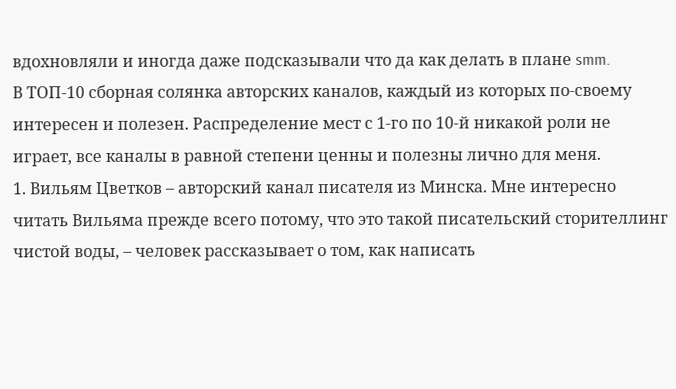вдохновляли и иногда даже подсказывали что да как делать в плане smm.
В ТОП-10 сборная солянка авторских каналов, каждый из которых по-своему интересен и полезен. Распределение мест с 1-го по 10-й никакой роли не играет, все каналы в равной степени ценны и полезны лично для меня.
1. Вильям Цветков – авторский канал писателя из Минска. Мне интересно читать Вильяма прежде всего потому, что это такой писательский сторителлинг чистой воды, – человек рассказывает о том, как написать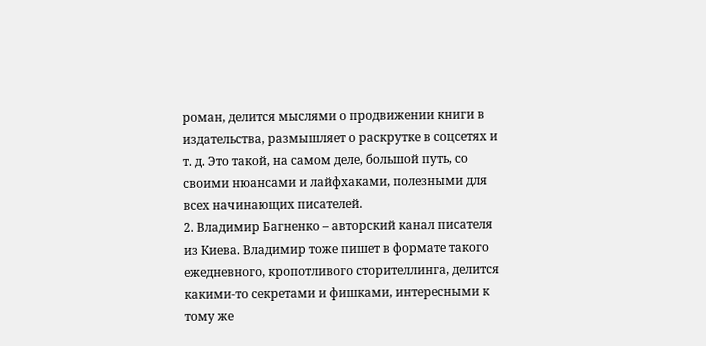роман, делится мыслями о продвижении книги в издательства, размышляет о раскрутке в соцсетях и т. д. Это такой, на самом деле, большой путь, со своими нюансами и лайфхаками, полезными для всех начинающих писателей.
2. Владимир Багненко – авторский канал писателя из Киева. Владимир тоже пишет в формате такого ежедневного, кропотливого сторителлинга, делится какими-то секретами и фишками, интересными к тому же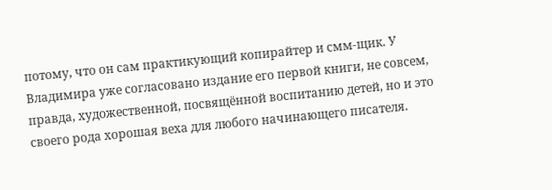потому, что он сам практикующий копирайтер и смм-щик. У Владимира уже согласовано издание его первой книги, не совсем, правда, художественной, посвящённой воспитанию детей, но и это своего рода хорошая веха для любого начинающего писателя.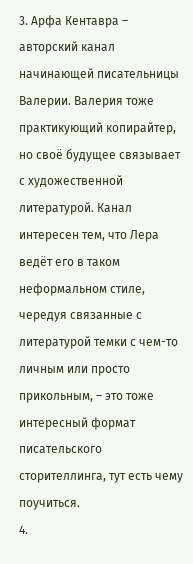3. Арфа Кентавра – авторский канал начинающей писательницы Валерии. Валерия тоже практикующий копирайтер, но своё будущее связывает с художественной литературой. Канал интересен тем, что Лера ведёт его в таком неформальном стиле, чередуя связанные с литературой темки с чем-то личным или просто прикольным, – это тоже интересный формат писательского сторителлинга, тут есть чему поучиться.
4.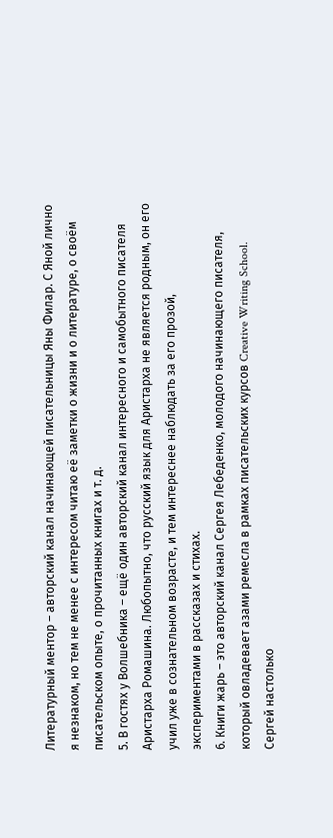Литературный ментор – авторский канал начинающей писательницы Яны Филар. С Яной лично я незнаком, но тем не менее с интересом читаю её заметки о жизни и о литературе, о своём писательском опыте, о прочитанных книгах и т. д.
5. В гостях у Волшебника – ещё один авторский канал интересного и самобытного писателя Аристарха Ромашина. Любопытно, что русский язык для Аристарха не является родным, он его учил уже в сознательном возрасте, и тем интереснее наблюдать за его прозой, экспериментами в рассказах и стихах.
6. Книги жарь – это авторский канал Сергея Лебеденко, молодого начинающего писателя, который овладевает азами ремесла в рамках писательских курсов Creative Writing School. Сергей настолько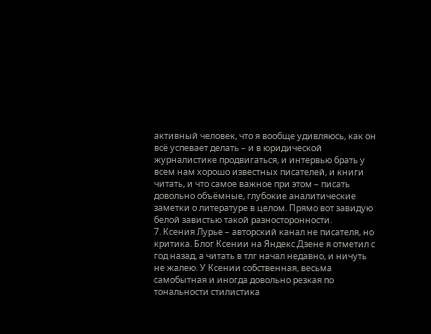активный человек, что я вообще удивляюсь, как он всё успевает делать – и в юридической журналистике продвигаться, и интервью брать у всем нам хорошо известных писателей, и книги читать, и что самое важное при этом – писать довольно объёмные, глубокие аналитические заметки о литературе в целом. Прямо вот завидую белой завистью такой разносторонности.
7. Ксения Лурье – авторский канал не писателя, но критика. Блог Ксении на Яндекс.Дзене я отметил с год назад, а читать в тлг начал недавно, и ничуть не жалею. У Ксении собственная, весьма самобытная и иногда довольно резкая по тональности стилистика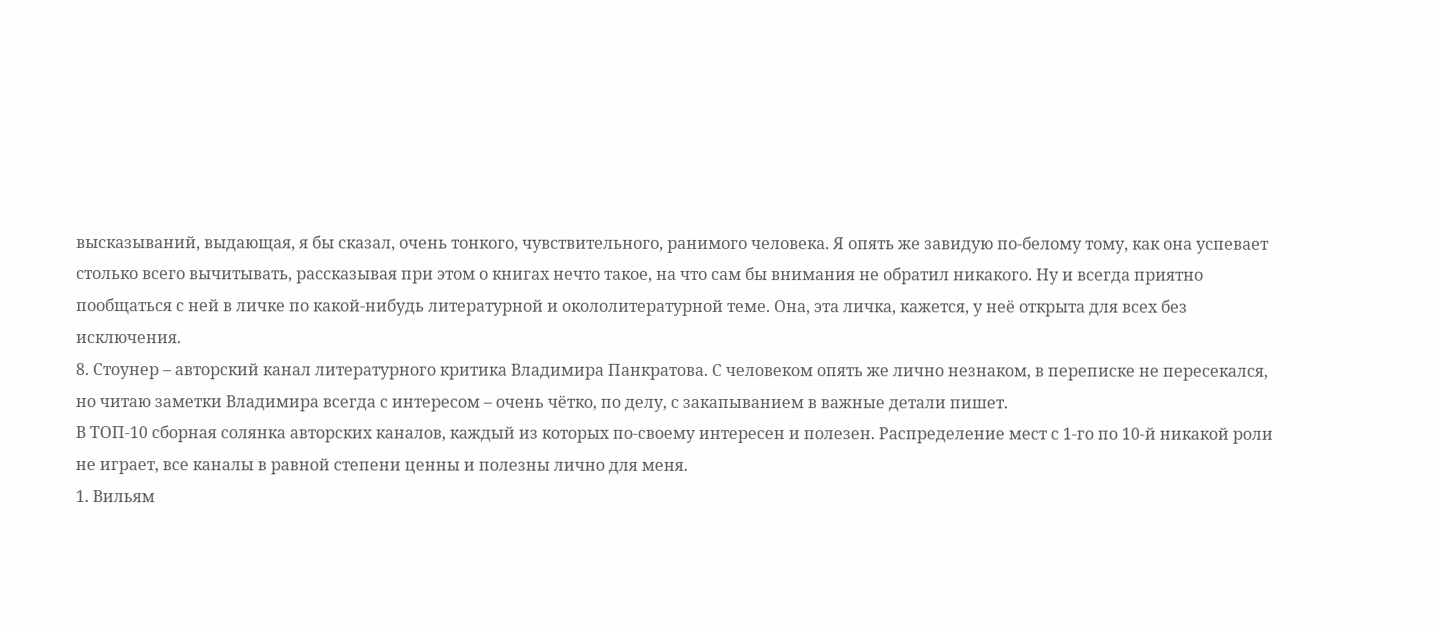высказываний, выдающая, я бы сказал, очень тонкого, чувствительного, ранимого человека. Я опять же завидую по-белому тому, как она успевает столько всего вычитывать, рассказывая при этом о книгах нечто такое, на что сам бы внимания не обратил никакого. Ну и всегда приятно пообщаться с ней в личке по какой-нибудь литературной и окололитературной теме. Она, эта личка, кажется, у неё открыта для всех без исключения.
8. Стоунер – авторский канал литературного критика Владимира Панкратова. С человеком опять же лично незнаком, в переписке не пересекался, но читаю заметки Владимира всегда с интересом – очень чётко, по делу, с закапыванием в важные детали пишет.
В ТОП-10 сборная солянка авторских каналов, каждый из которых по-своему интересен и полезен. Распределение мест с 1-го по 10-й никакой роли не играет, все каналы в равной степени ценны и полезны лично для меня.
1. Вильям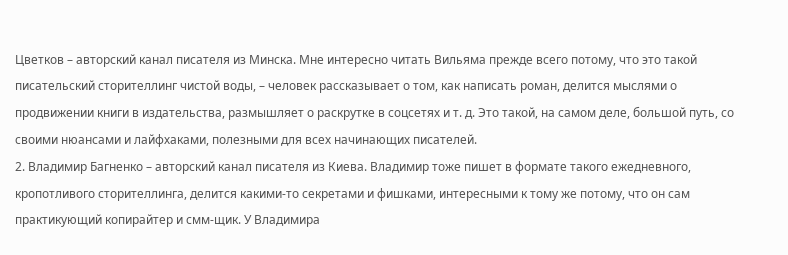Цветков – авторский канал писателя из Минска. Мне интересно читать Вильяма прежде всего потому, что это такой писательский сторителлинг чистой воды, – человек рассказывает о том, как написать роман, делится мыслями о продвижении книги в издательства, размышляет о раскрутке в соцсетях и т. д. Это такой, на самом деле, большой путь, со своими нюансами и лайфхаками, полезными для всех начинающих писателей.
2. Владимир Багненко – авторский канал писателя из Киева. Владимир тоже пишет в формате такого ежедневного, кропотливого сторителлинга, делится какими-то секретами и фишками, интересными к тому же потому, что он сам практикующий копирайтер и смм-щик. У Владимира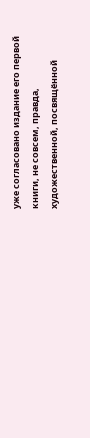уже согласовано издание его первой книги, не совсем, правда, художественной, посвящённой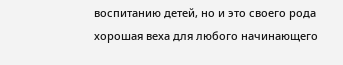воспитанию детей, но и это своего рода хорошая веха для любого начинающего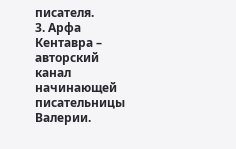писателя.
3. Арфа Кентавра – авторский канал начинающей писательницы Валерии.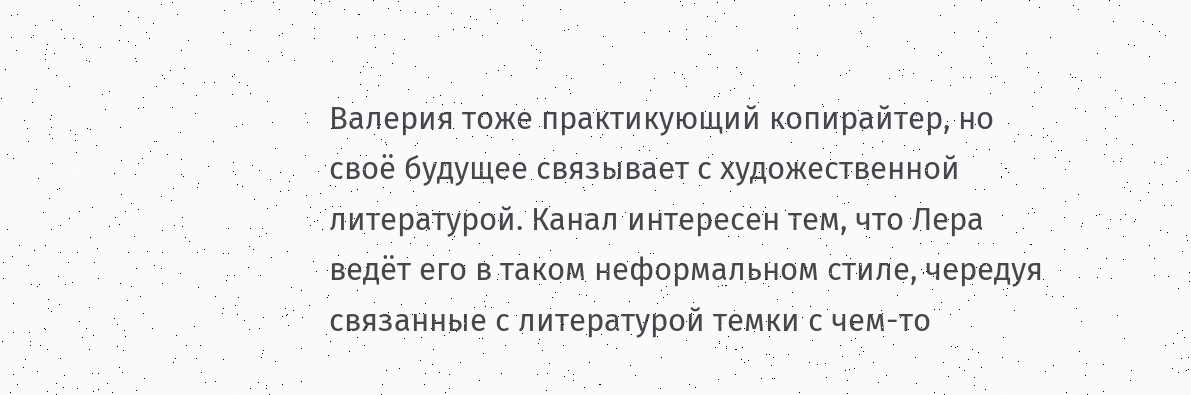Валерия тоже практикующий копирайтер, но своё будущее связывает с художественной литературой. Канал интересен тем, что Лера ведёт его в таком неформальном стиле, чередуя связанные с литературой темки с чем-то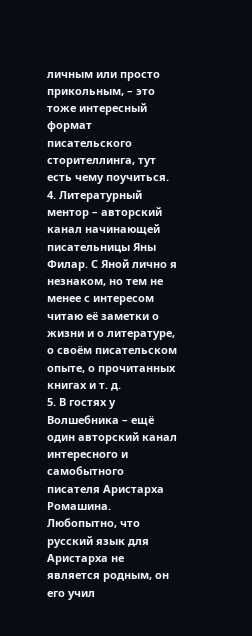личным или просто прикольным, – это тоже интересный формат писательского сторителлинга, тут есть чему поучиться.
4. Литературный ментор – авторский канал начинающей писательницы Яны Филар. С Яной лично я незнаком, но тем не менее с интересом читаю её заметки о жизни и о литературе, о своём писательском опыте, о прочитанных книгах и т. д.
5. В гостях у Волшебника – ещё один авторский канал интересного и самобытного писателя Аристарха Ромашина. Любопытно, что русский язык для Аристарха не является родным, он его учил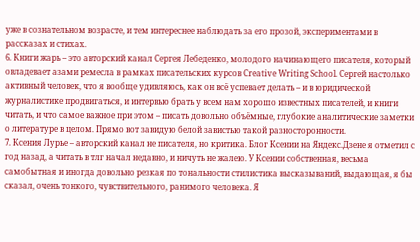уже в сознательном возрасте, и тем интереснее наблюдать за его прозой, экспериментами в рассказах и стихах.
6. Книги жарь – это авторский канал Сергея Лебеденко, молодого начинающего писателя, который овладевает азами ремесла в рамках писательских курсов Creative Writing School. Сергей настолько активный человек, что я вообще удивляюсь, как он всё успевает делать – и в юридической журналистике продвигаться, и интервью брать у всем нам хорошо известных писателей, и книги читать, и что самое важное при этом – писать довольно объёмные, глубокие аналитические заметки о литературе в целом. Прямо вот завидую белой завистью такой разносторонности.
7. Ксения Лурье – авторский канал не писателя, но критика. Блог Ксении на Яндекс.Дзене я отметил с год назад, а читать в тлг начал недавно, и ничуть не жалею. У Ксении собственная, весьма самобытная и иногда довольно резкая по тональности стилистика высказываний, выдающая, я бы сказал, очень тонкого, чувствительного, ранимого человека. Я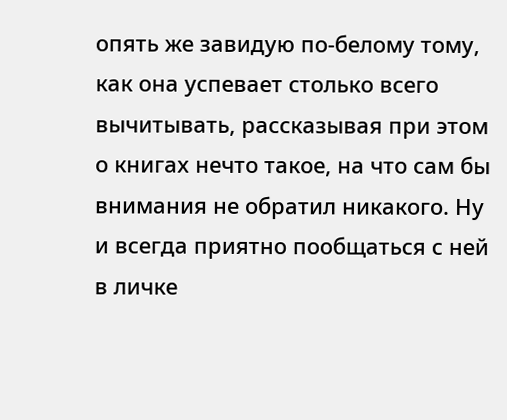опять же завидую по-белому тому, как она успевает столько всего вычитывать, рассказывая при этом о книгах нечто такое, на что сам бы внимания не обратил никакого. Ну и всегда приятно пообщаться с ней в личке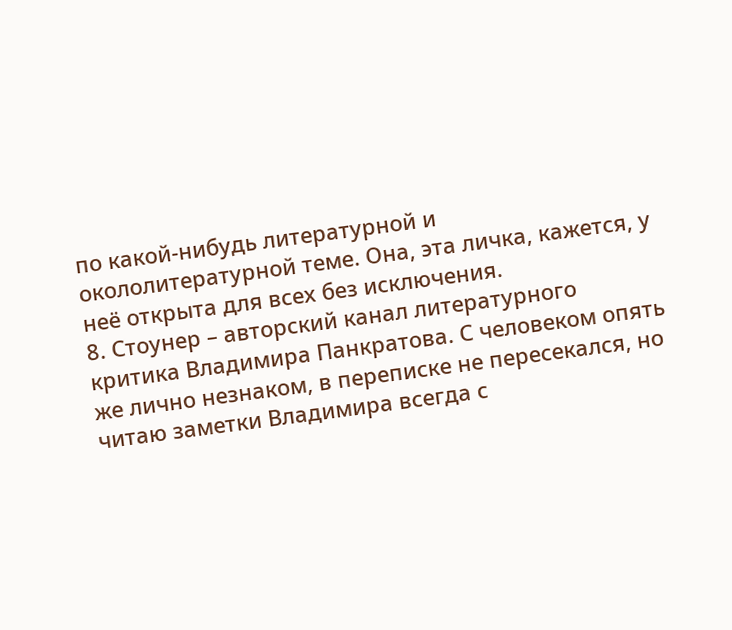по какой-нибудь литературной и окололитературной теме. Она, эта личка, кажется, у неё открыта для всех без исключения.
8. Стоунер – авторский канал литературного критика Владимира Панкратова. С человеком опять же лично незнаком, в переписке не пересекался, но читаю заметки Владимира всегда с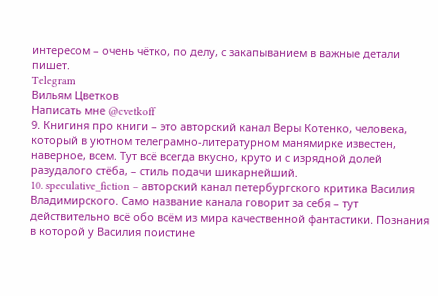интересом – очень чётко, по делу, с закапыванием в важные детали пишет.
Telegram
Вильям Цветков
Написать мне @cvetkoff
9. Книгиня про книги – это авторский канал Веры Котенко, человека, который в уютном телеграмно-литературном манямирке известен, наверное, всем. Тут всё всегда вкусно, круто и с изрядной долей разудалого стёба, – стиль подачи шикарнейший.
10. speculative_fiction – авторский канал петербургского критика Василия Владимирского. Само название канала говорит за себя – тут действительно всё обо всём из мира качественной фантастики. Познания в которой у Василия поистине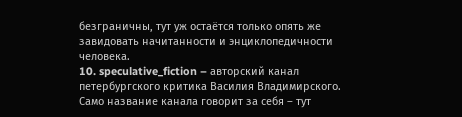безграничны, тут уж остаётся только опять же завидовать начитанности и энциклопедичности человека.
10. speculative_fiction – авторский канал петербургского критика Василия Владимирского. Само название канала говорит за себя – тут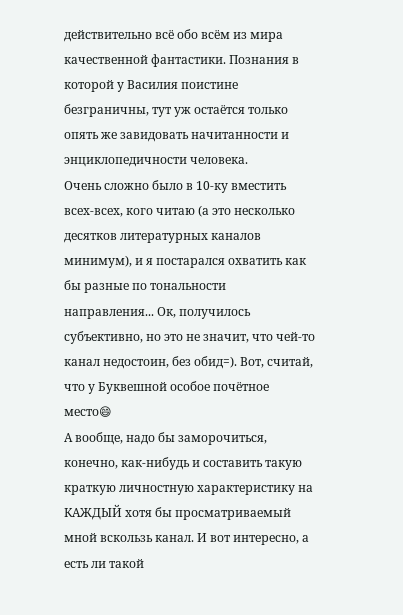действительно всё обо всём из мира качественной фантастики. Познания в которой у Василия поистине безграничны, тут уж остаётся только опять же завидовать начитанности и энциклопедичности человека.
Очень сложно было в 10-ку вместить всех-всех, кого читаю (а это несколько десятков литературных каналов минимум), и я постарался охватить как бы разные по тональности направления... Ок, получилось субъективно, но это не значит, что чей-то канал недостоин, без обид=). Вот, считай, что у Буквешной особое почётное место😄
А вообще, надо бы заморочиться, конечно, как-нибудь и составить такую краткую личностную характеристику на КАЖДЫЙ хотя бы просматриваемый мной вскользь канал. И вот интересно, а есть ли такой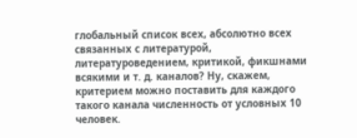глобальный список всех, абсолютно всех связанных с литературой, литературоведением, критикой, фикшнами всякими и т. д. каналов? Ну, скажем, критерием можно поставить для каждого такого канала численность от условных 10 человек.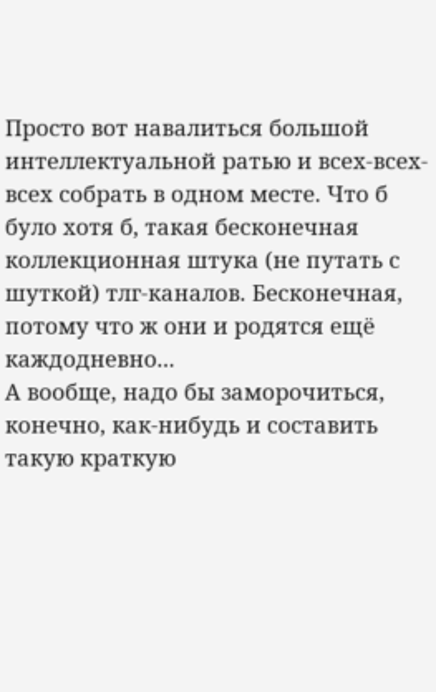Просто вот навалиться большой интеллектуальной ратью и всех-всех-всех собрать в одном месте. Что б було хотя б, такая бесконечная коллекционная штука (не путать с шуткой) тлг-каналов. Бесконечная, потому что ж они и родятся ещё каждодневно...
А вообще, надо бы заморочиться, конечно, как-нибудь и составить такую краткую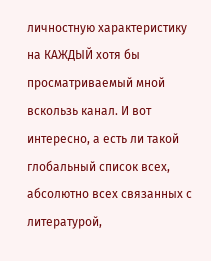личностную характеристику на КАЖДЫЙ хотя бы просматриваемый мной вскользь канал. И вот интересно, а есть ли такой глобальный список всех, абсолютно всех связанных с литературой,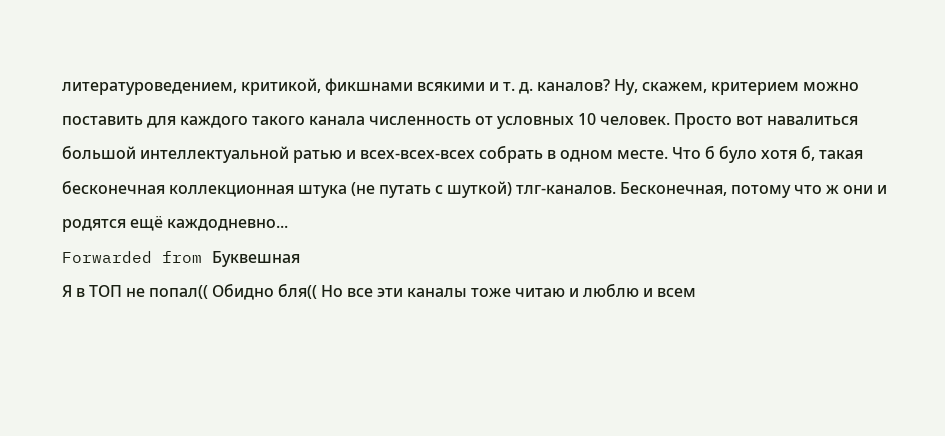литературоведением, критикой, фикшнами всякими и т. д. каналов? Ну, скажем, критерием можно поставить для каждого такого канала численность от условных 10 человек. Просто вот навалиться большой интеллектуальной ратью и всех-всех-всех собрать в одном месте. Что б було хотя б, такая бесконечная коллекционная штука (не путать с шуткой) тлг-каналов. Бесконечная, потому что ж они и родятся ещё каждодневно...
Forwarded from Буквешная
Я в ТОП не попал(( Обидно бля(( Но все эти каналы тоже читаю и люблю и всем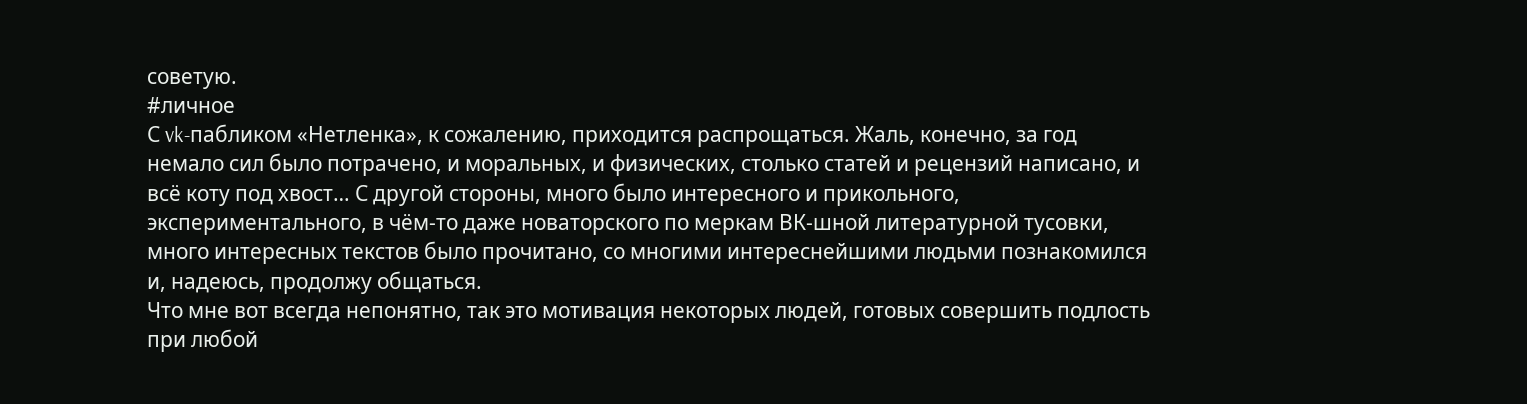советую.
#личное
С vk-пабликом «Нетленка», к сожалению, приходится распрощаться. Жаль, конечно, за год немало сил было потрачено, и моральных, и физических, столько статей и рецензий написано, и всё коту под хвост… С другой стороны, много было интересного и прикольного, экспериментального, в чём-то даже новаторского по меркам ВК-шной литературной тусовки, много интересных текстов было прочитано, со многими интереснейшими людьми познакомился и, надеюсь, продолжу общаться.
Что мне вот всегда непонятно, так это мотивация некоторых людей, готовых совершить подлость при любой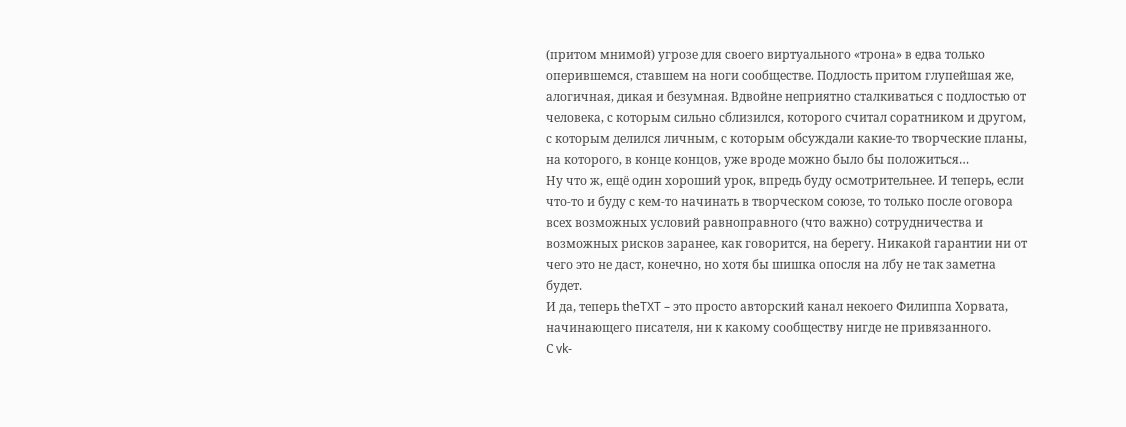(притом мнимой) угрозе для своего виртуального «трона» в едва только оперившемся, ставшем на ноги сообществе. Подлость притом глупейшая же, алогичная, дикая и безумная. Вдвойне неприятно сталкиваться с подлостью от человека, с которым сильно сблизился, которого считал соратником и другом, с которым делился личным, с которым обсуждали какие-то творческие планы, на которого, в конце концов, уже вроде можно было бы положиться…
Ну что ж, ещё один хороший урок, впредь буду осмотрительнее. И теперь, если что-то и буду с кем-то начинать в творческом союзе, то только после оговора всех возможных условий равноправного (что важно) сотрудничества и возможных рисков заранее, как говорится, на берегу. Никакой гарантии ни от чего это не даст, конечно, но хотя бы шишка опосля на лбу не так заметна будет.
И да, теперь theTXT – это просто авторский канал некоего Филиппа Хорвата, начинающего писателя, ни к какому сообществу нигде не привязанного.
С vk-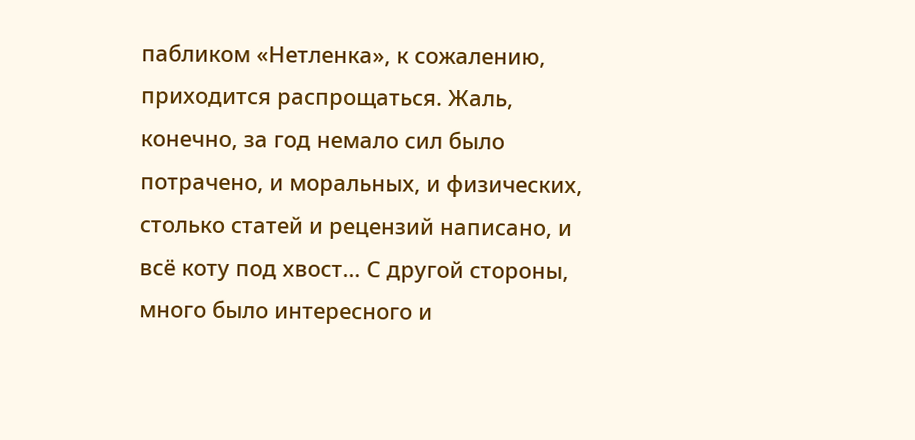пабликом «Нетленка», к сожалению, приходится распрощаться. Жаль, конечно, за год немало сил было потрачено, и моральных, и физических, столько статей и рецензий написано, и всё коту под хвост… С другой стороны, много было интересного и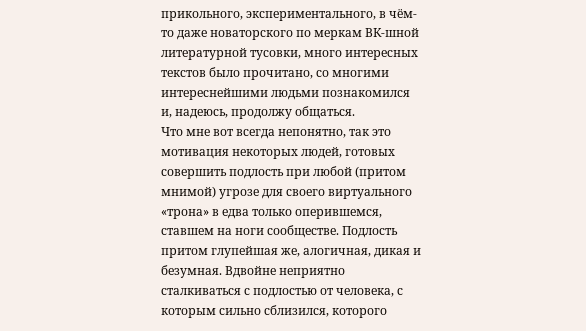прикольного, экспериментального, в чём-то даже новаторского по меркам ВК-шной литературной тусовки, много интересных текстов было прочитано, со многими интереснейшими людьми познакомился и, надеюсь, продолжу общаться.
Что мне вот всегда непонятно, так это мотивация некоторых людей, готовых совершить подлость при любой (притом мнимой) угрозе для своего виртуального «трона» в едва только оперившемся, ставшем на ноги сообществе. Подлость притом глупейшая же, алогичная, дикая и безумная. Вдвойне неприятно сталкиваться с подлостью от человека, с которым сильно сблизился, которого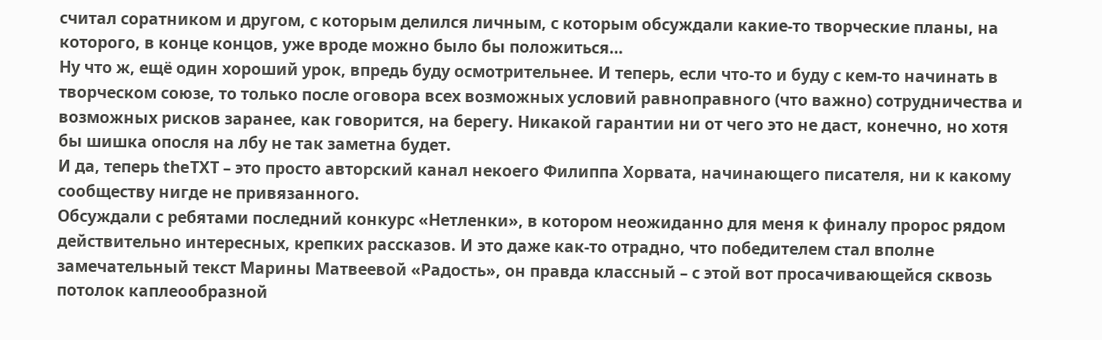считал соратником и другом, с которым делился личным, с которым обсуждали какие-то творческие планы, на которого, в конце концов, уже вроде можно было бы положиться…
Ну что ж, ещё один хороший урок, впредь буду осмотрительнее. И теперь, если что-то и буду с кем-то начинать в творческом союзе, то только после оговора всех возможных условий равноправного (что важно) сотрудничества и возможных рисков заранее, как говорится, на берегу. Никакой гарантии ни от чего это не даст, конечно, но хотя бы шишка опосля на лбу не так заметна будет.
И да, теперь theTXT – это просто авторский канал некоего Филиппа Хорвата, начинающего писателя, ни к какому сообществу нигде не привязанного.
Обсуждали с ребятами последний конкурс «Нетленки», в котором неожиданно для меня к финалу пророс рядом действительно интересных, крепких рассказов. И это даже как-то отрадно, что победителем стал вполне замечательный текст Марины Матвеевой «Радость», он правда классный – с этой вот просачивающейся сквозь потолок каплеообразной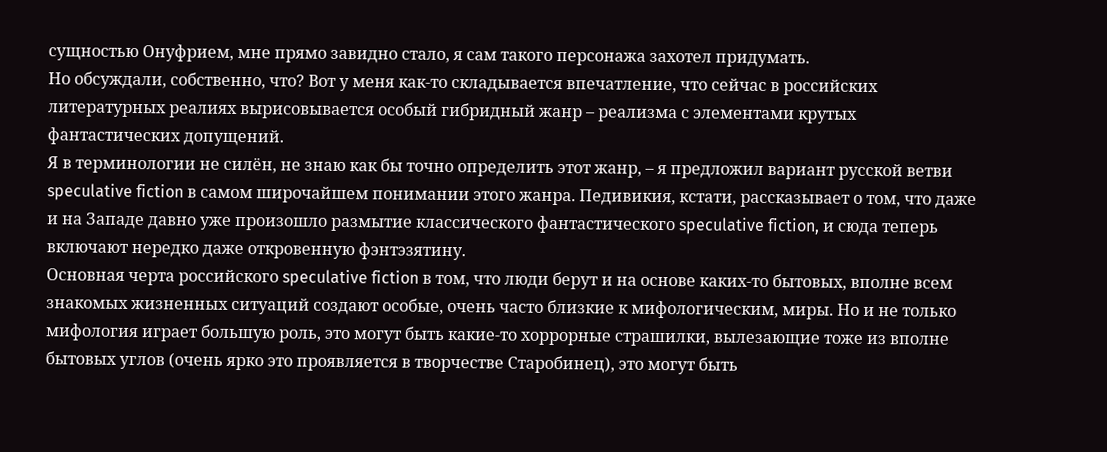сущностью Онуфрием, мне прямо завидно стало, я сам такого персонажа захотел придумать.
Но обсуждали, собственно, что? Вот у меня как-то складывается впечатление, что сейчас в российских литературных реалиях вырисовывается особый гибридный жанр – реализма с элементами крутых фантастических допущений.
Я в терминологии не силён, не знаю как бы точно определить этот жанр, – я предложил вариант русской ветви speculative fiction в самом широчайшем понимании этого жанра. Педивикия, кстати, рассказывает о том, что даже и на Западе давно уже произошло размытие классического фантастического speculative fiction, и сюда теперь включают нередко даже откровенную фэнтэзятину.
Основная черта российского speculative fiction в том, что люди берут и на основе каких-то бытовых, вполне всем знакомых жизненных ситуаций создают особые, очень часто близкие к мифологическим, миры. Но и не только мифология играет большую роль, это могут быть какие-то хоррорные страшилки, вылезающие тоже из вполне бытовых углов (очень ярко это проявляется в творчестве Старобинец), это могут быть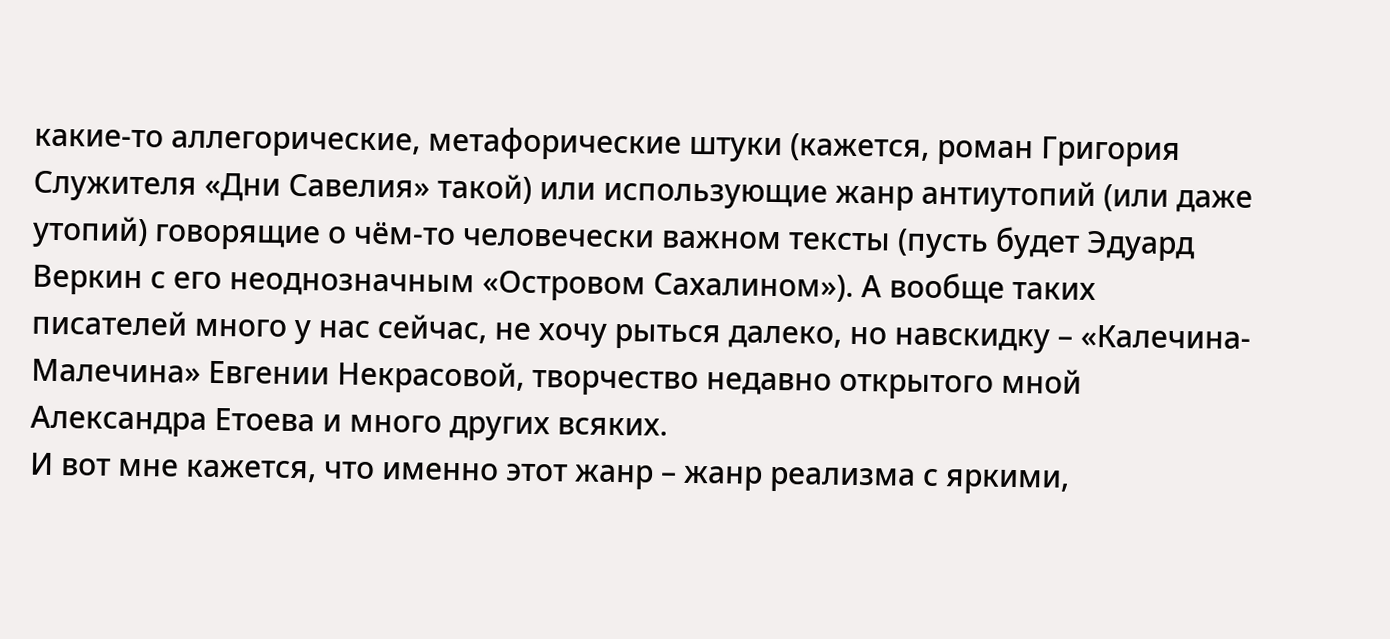какие-то аллегорические, метафорические штуки (кажется, роман Григория Служителя «Дни Савелия» такой) или использующие жанр антиутопий (или даже утопий) говорящие о чём-то человечески важном тексты (пусть будет Эдуард Веркин с его неоднозначным «Островом Сахалином»). А вообще таких писателей много у нас сейчас, не хочу рыться далеко, но навскидку – «Калечина-Малечина» Евгении Некрасовой, творчество недавно открытого мной Александра Етоева и много других всяких.
И вот мне кажется, что именно этот жанр – жанр реализма с яркими,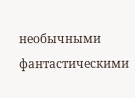необычными фантастическими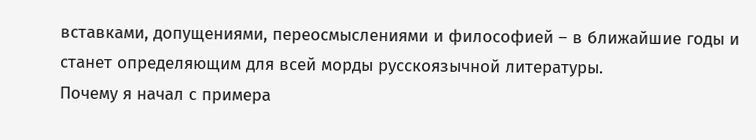вставками, допущениями, переосмыслениями и философией – в ближайшие годы и станет определяющим для всей морды русскоязычной литературы.
Почему я начал с примера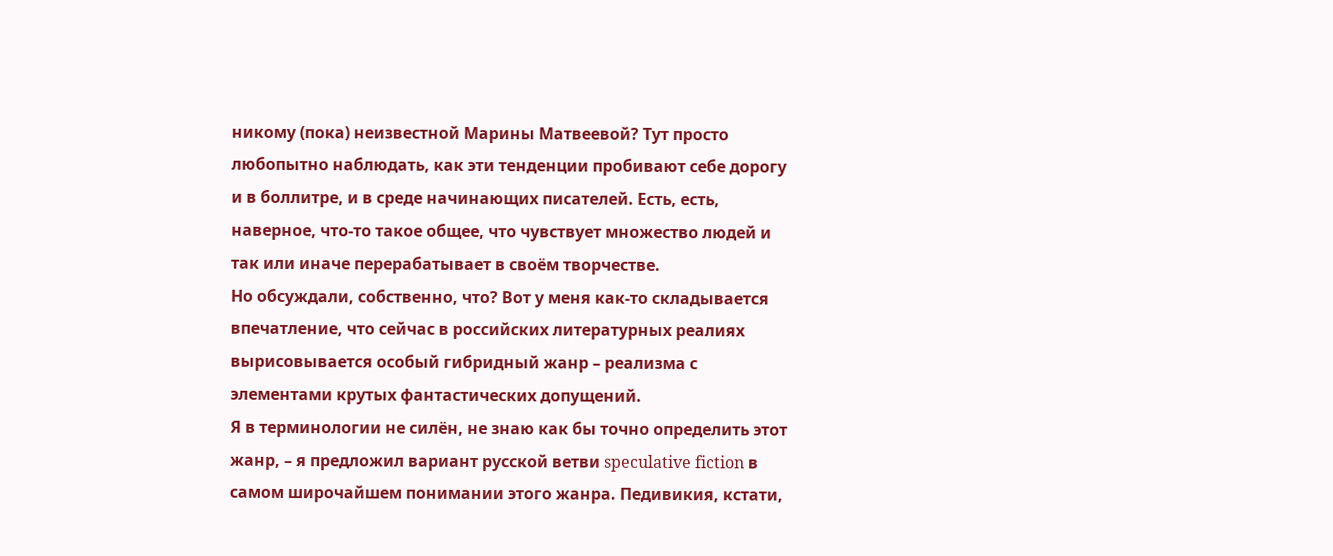никому (пока) неизвестной Марины Матвеевой? Тут просто любопытно наблюдать, как эти тенденции пробивают себе дорогу и в боллитре, и в среде начинающих писателей. Есть, есть, наверное, что-то такое общее, что чувствует множество людей и так или иначе перерабатывает в своём творчестве.
Но обсуждали, собственно, что? Вот у меня как-то складывается впечатление, что сейчас в российских литературных реалиях вырисовывается особый гибридный жанр – реализма с элементами крутых фантастических допущений.
Я в терминологии не силён, не знаю как бы точно определить этот жанр, – я предложил вариант русской ветви speculative fiction в самом широчайшем понимании этого жанра. Педивикия, кстати,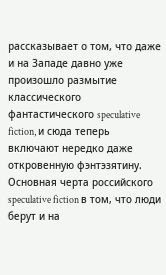рассказывает о том, что даже и на Западе давно уже произошло размытие классического фантастического speculative fiction, и сюда теперь включают нередко даже откровенную фэнтэзятину.
Основная черта российского speculative fiction в том, что люди берут и на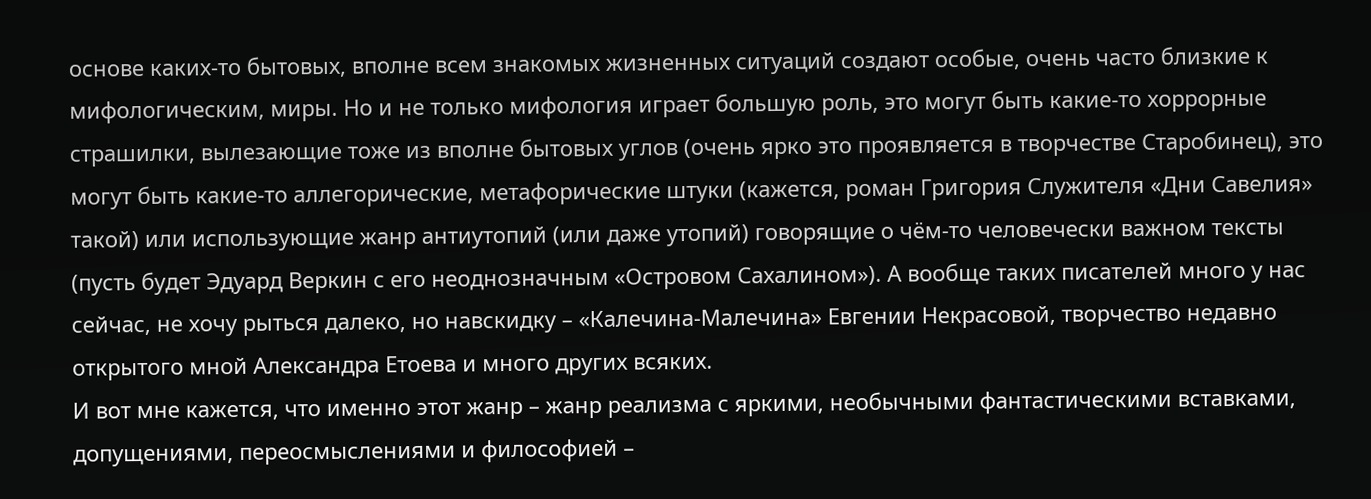основе каких-то бытовых, вполне всем знакомых жизненных ситуаций создают особые, очень часто близкие к мифологическим, миры. Но и не только мифология играет большую роль, это могут быть какие-то хоррорные страшилки, вылезающие тоже из вполне бытовых углов (очень ярко это проявляется в творчестве Старобинец), это могут быть какие-то аллегорические, метафорические штуки (кажется, роман Григория Служителя «Дни Савелия» такой) или использующие жанр антиутопий (или даже утопий) говорящие о чём-то человечески важном тексты (пусть будет Эдуард Веркин с его неоднозначным «Островом Сахалином»). А вообще таких писателей много у нас сейчас, не хочу рыться далеко, но навскидку – «Калечина-Малечина» Евгении Некрасовой, творчество недавно открытого мной Александра Етоева и много других всяких.
И вот мне кажется, что именно этот жанр – жанр реализма с яркими, необычными фантастическими вставками, допущениями, переосмыслениями и философией –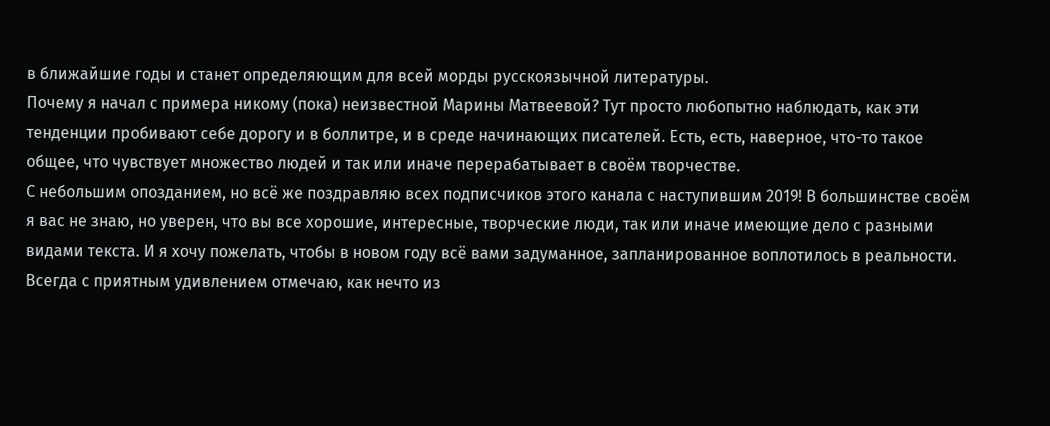в ближайшие годы и станет определяющим для всей морды русскоязычной литературы.
Почему я начал с примера никому (пока) неизвестной Марины Матвеевой? Тут просто любопытно наблюдать, как эти тенденции пробивают себе дорогу и в боллитре, и в среде начинающих писателей. Есть, есть, наверное, что-то такое общее, что чувствует множество людей и так или иначе перерабатывает в своём творчестве.
С небольшим опозданием, но всё же поздравляю всех подписчиков этого канала с наступившим 2019! В большинстве своём я вас не знаю, но уверен, что вы все хорошие, интересные, творческие люди, так или иначе имеющие дело с разными видами текста. И я хочу пожелать, чтобы в новом году всё вами задуманное, запланированное воплотилось в реальности.
Всегда с приятным удивлением отмечаю, как нечто из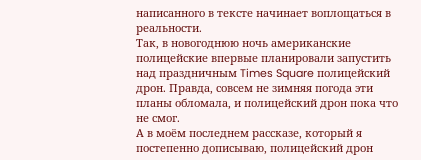написанного в тексте начинает воплощаться в реальности.
Так, в новогоднюю ночь американские полицейские впервые планировали запустить над праздничным Times Square полицейский дрон. Правда, совсем не зимняя погода эти планы обломала, и полицейский дрон пока что не смог.
А в моём последнем рассказе, который я постепенно дописываю, полицейский дрон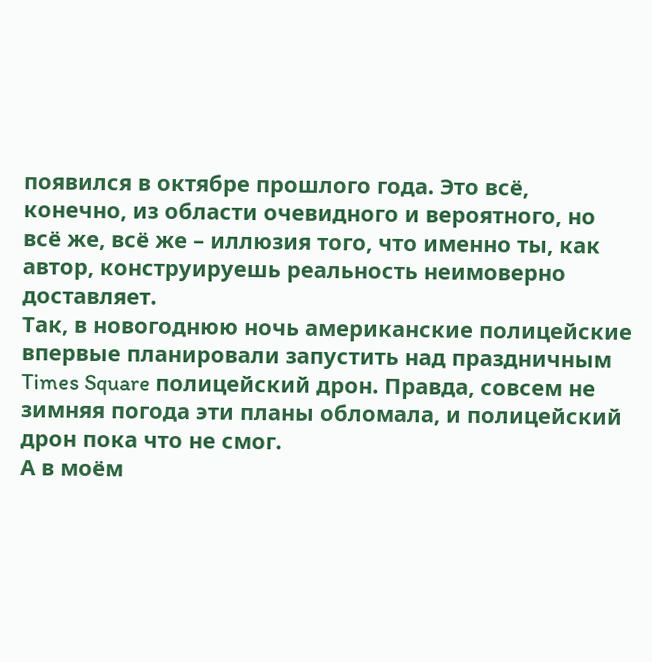появился в октябре прошлого года. Это всё, конечно, из области очевидного и вероятного, но всё же, всё же – иллюзия того, что именно ты, как автор, конструируешь реальность неимоверно доставляет.
Так, в новогоднюю ночь американские полицейские впервые планировали запустить над праздничным Times Square полицейский дрон. Правда, совсем не зимняя погода эти планы обломала, и полицейский дрон пока что не смог.
А в моём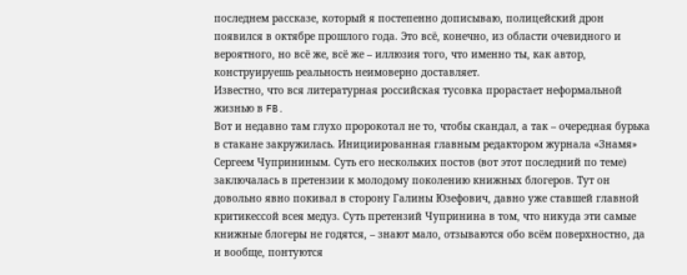последнем рассказе, который я постепенно дописываю, полицейский дрон появился в октябре прошлого года. Это всё, конечно, из области очевидного и вероятного, но всё же, всё же – иллюзия того, что именно ты, как автор, конструируешь реальность неимоверно доставляет.
Известно, что вся литературная российская тусовка прорастает неформальной жизнью в FB.
Вот и недавно там глухо пророкотал не то, чтобы скандал, а так – очередная бурька в стакане закружилась. Инициированная главным редактором журнала «Знамя» Сергеем Чуприниным. Суть его нескольких постов (вот этот последний по теме) заключалась в претензии к молодому поколению книжных блогеров. Тут он довольно явно покивал в сторону Галины Юзефович, давно уже ставшей главной критикессой всея медуз. Суть претензий Чупринина в том, что никуда эти самые книжные блогеры не годятся, – знают мало, отзываются обо всём поверхностно, да и вообще, понтуются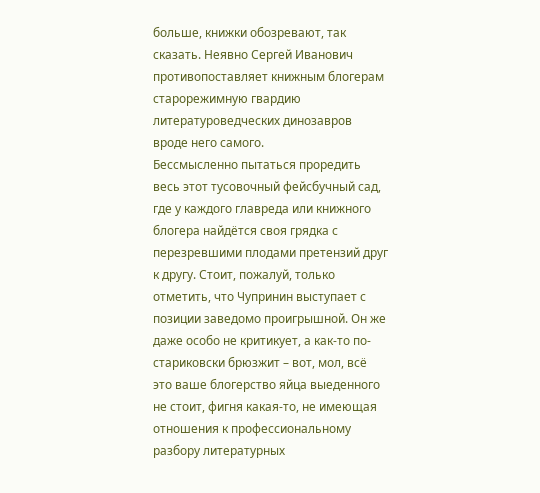больше, книжки обозревают, так сказать. Неявно Сергей Иванович противопоставляет книжным блогерам старорежимную гвардию литературоведческих динозавров вроде него самого.
Бессмысленно пытаться проредить весь этот тусовочный фейсбучный сад, где у каждого главреда или книжного блогера найдётся своя грядка с перезревшими плодами претензий друг к другу. Стоит, пожалуй, только отметить, что Чупринин выступает с позиции заведомо проигрышной. Он же даже особо не критикует, а как-то по-стариковски брюзжит – вот, мол, всё это ваше блогерство яйца выеденного не стоит, фигня какая-то, не имеющая отношения к профессиональному разбору литературных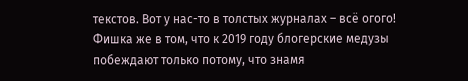текстов. Вот у нас-то в толстых журналах – всё огого!
Фишка же в том, что к 2019 году блогерские медузы побеждают только потому, что знамя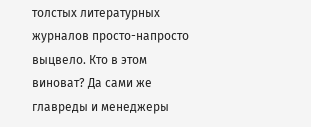толстых литературных журналов просто-напросто выцвело. Кто в этом виноват? Да сами же главреды и менеджеры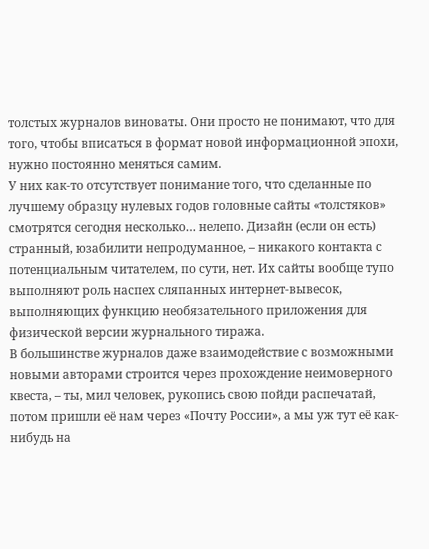толстых журналов виноваты. Они просто не понимают, что для того, чтобы вписаться в формат новой информационной эпохи, нужно постоянно меняться самим.
У них как-то отсутствует понимание того, что сделанные по лучшему образцу нулевых годов головные сайты «толстяков» смотрятся сегодня несколько… нелепо. Дизайн (если он есть) странный, юзабилити непродуманное, – никакого контакта с потенциальным читателем, по сути, нет. Их сайты вообще тупо выполняют роль наспех сляпанных интернет-вывесок, выполняющих функцию необязательного приложения для физической версии журнального тиража.
В большинстве журналов даже взаимодействие с возможными новыми авторами строится через прохождение неимоверного квеста, – ты, мил человек, рукопись свою пойди распечатай, потом пришли её нам через «Почту России», а мы уж тут её как-нибудь на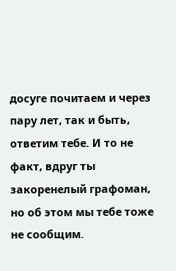досуге почитаем и через пару лет, так и быть, ответим тебе. И то не факт, вдруг ты закоренелый графоман, но об этом мы тебе тоже не сообщим.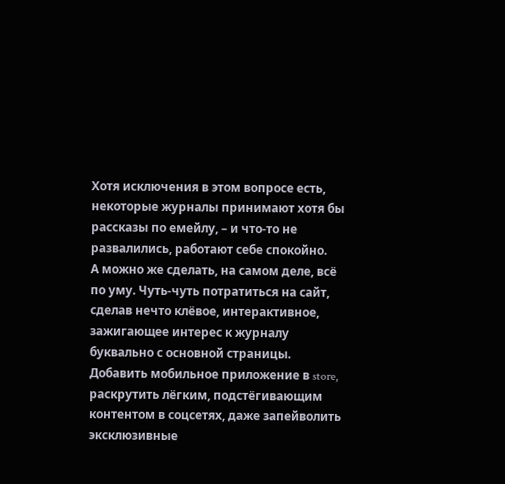Хотя исключения в этом вопросе есть, некоторые журналы принимают хотя бы рассказы по емейлу, – и что-то не развалились, работают себе спокойно.
А можно же сделать, на самом деле, всё по уму. Чуть-чуть потратиться на сайт, сделав нечто клёвое, интерактивное, зажигающее интерес к журналу буквально с основной страницы. Добавить мобильное приложение в store, раскрутить лёгким, подстёгивающим контентом в соцсетях, даже запейволить эксклюзивные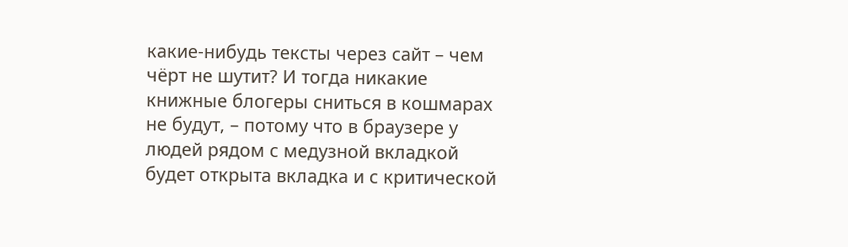какие-нибудь тексты через сайт – чем чёрт не шутит? И тогда никакие книжные блогеры сниться в кошмарах не будут, – потому что в браузере у людей рядом с медузной вкладкой будет открыта вкладка и с критической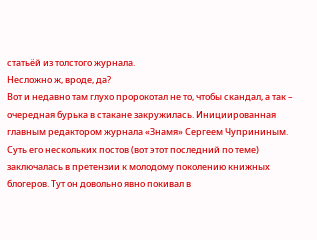статьёй из толстого журнала.
Несложно ж, вроде, да?
Вот и недавно там глухо пророкотал не то, чтобы скандал, а так – очередная бурька в стакане закружилась. Инициированная главным редактором журнала «Знамя» Сергеем Чуприниным. Суть его нескольких постов (вот этот последний по теме) заключалась в претензии к молодому поколению книжных блогеров. Тут он довольно явно покивал в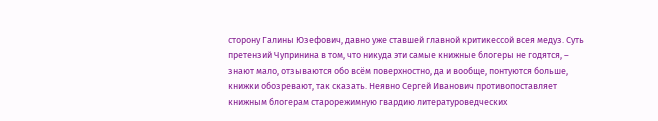сторону Галины Юзефович, давно уже ставшей главной критикессой всея медуз. Суть претензий Чупринина в том, что никуда эти самые книжные блогеры не годятся, – знают мало, отзываются обо всём поверхностно, да и вообще, понтуются больше, книжки обозревают, так сказать. Неявно Сергей Иванович противопоставляет книжным блогерам старорежимную гвардию литературоведческих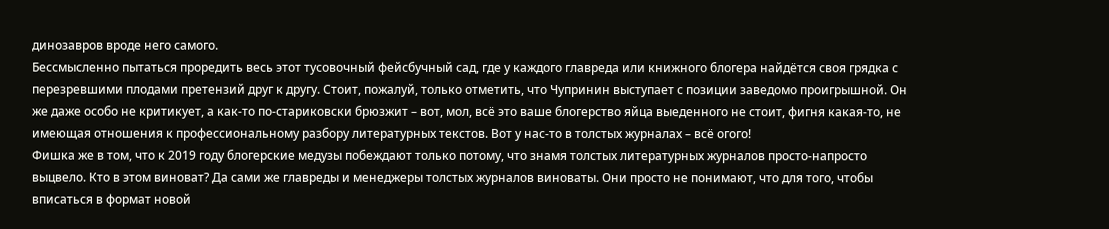динозавров вроде него самого.
Бессмысленно пытаться проредить весь этот тусовочный фейсбучный сад, где у каждого главреда или книжного блогера найдётся своя грядка с перезревшими плодами претензий друг к другу. Стоит, пожалуй, только отметить, что Чупринин выступает с позиции заведомо проигрышной. Он же даже особо не критикует, а как-то по-стариковски брюзжит – вот, мол, всё это ваше блогерство яйца выеденного не стоит, фигня какая-то, не имеющая отношения к профессиональному разбору литературных текстов. Вот у нас-то в толстых журналах – всё огого!
Фишка же в том, что к 2019 году блогерские медузы побеждают только потому, что знамя толстых литературных журналов просто-напросто выцвело. Кто в этом виноват? Да сами же главреды и менеджеры толстых журналов виноваты. Они просто не понимают, что для того, чтобы вписаться в формат новой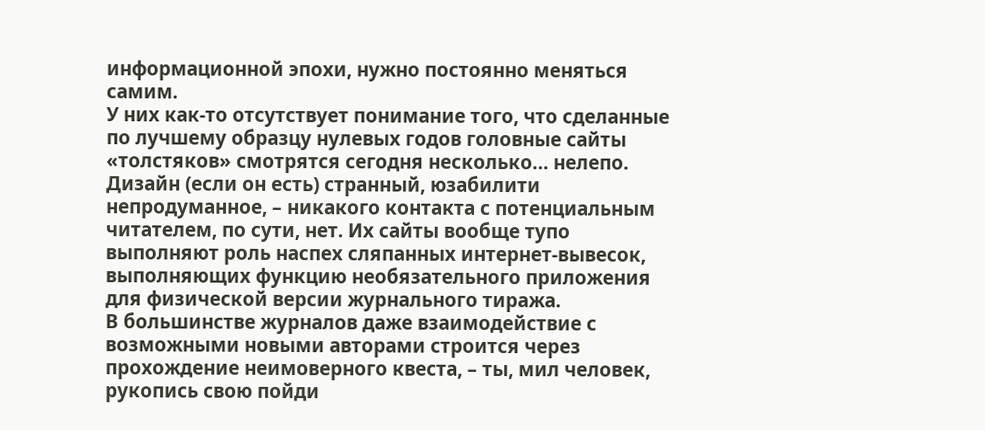информационной эпохи, нужно постоянно меняться самим.
У них как-то отсутствует понимание того, что сделанные по лучшему образцу нулевых годов головные сайты «толстяков» смотрятся сегодня несколько… нелепо. Дизайн (если он есть) странный, юзабилити непродуманное, – никакого контакта с потенциальным читателем, по сути, нет. Их сайты вообще тупо выполняют роль наспех сляпанных интернет-вывесок, выполняющих функцию необязательного приложения для физической версии журнального тиража.
В большинстве журналов даже взаимодействие с возможными новыми авторами строится через прохождение неимоверного квеста, – ты, мил человек, рукопись свою пойди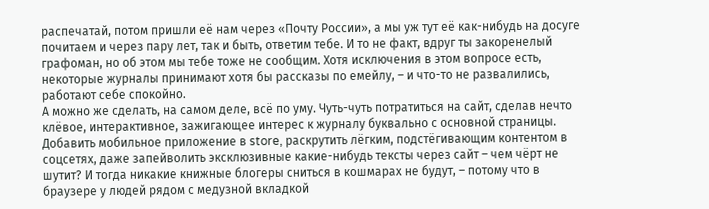распечатай, потом пришли её нам через «Почту России», а мы уж тут её как-нибудь на досуге почитаем и через пару лет, так и быть, ответим тебе. И то не факт, вдруг ты закоренелый графоман, но об этом мы тебе тоже не сообщим. Хотя исключения в этом вопросе есть, некоторые журналы принимают хотя бы рассказы по емейлу, – и что-то не развалились, работают себе спокойно.
А можно же сделать, на самом деле, всё по уму. Чуть-чуть потратиться на сайт, сделав нечто клёвое, интерактивное, зажигающее интерес к журналу буквально с основной страницы. Добавить мобильное приложение в store, раскрутить лёгким, подстёгивающим контентом в соцсетях, даже запейволить эксклюзивные какие-нибудь тексты через сайт – чем чёрт не шутит? И тогда никакие книжные блогеры сниться в кошмарах не будут, – потому что в браузере у людей рядом с медузной вкладкой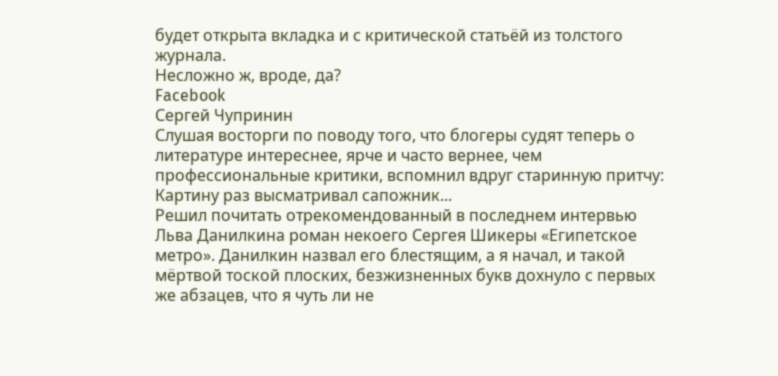будет открыта вкладка и с критической статьёй из толстого журнала.
Несложно ж, вроде, да?
Facebook
Сергей Чупринин
Слушая восторги по поводу того, что блогеры судят теперь о литературе интереснее, ярче и часто вернее, чем профессиональные критики, вспомнил вдруг старинную притчу: Картину раз высматривал сапожник...
Решил почитать отрекомендованный в последнем интервью Льва Данилкина роман некоего Сергея Шикеры «Египетское метро». Данилкин назвал его блестящим, а я начал, и такой мёртвой тоской плоских, безжизненных букв дохнуло с первых же абзацев, что я чуть ли не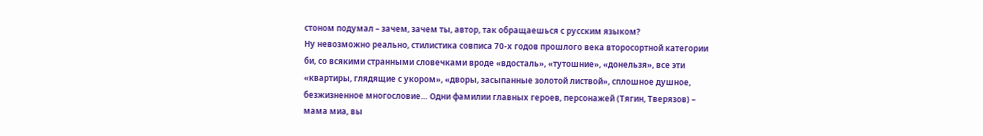стоном подумал – зачем, зачем ты, автор, так обращаешься с русским языком?
Ну невозможно реально, стилистика совписа 70-х годов прошлого века второсортной категории би, со всякими странными словечками вроде «вдосталь», «тутошние», «донельзя», все эти «квартиры, глядящие с укором», «дворы, засыпанные золотой листвой», сплошное душное, безжизненное многословие… Одни фамилии главных героев, персонажей (Тягин, Тверязов) – мама миа, вы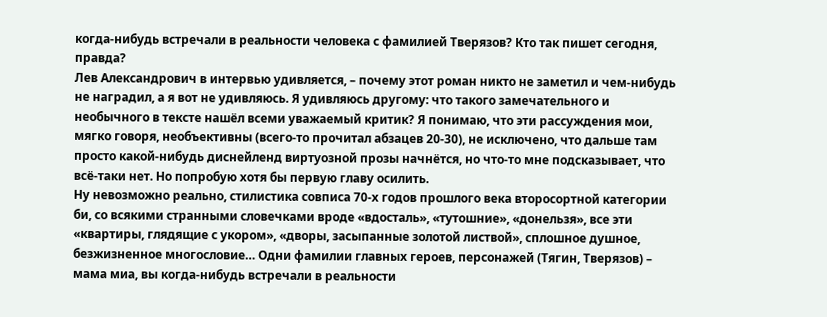когда-нибудь встречали в реальности человека с фамилией Тверязов? Кто так пишет сегодня, правда?
Лев Александрович в интервью удивляется, – почему этот роман никто не заметил и чем-нибудь не наградил, а я вот не удивляюсь. Я удивляюсь другому: что такого замечательного и необычного в тексте нашёл всеми уважаемый критик? Я понимаю, что эти рассуждения мои, мягко говоря, необъективны (всего-то прочитал абзацев 20-30), не исключено, что дальше там просто какой-нибудь диснейленд виртуозной прозы начнётся, но что-то мне подсказывает, что всё-таки нет. Но попробую хотя бы первую главу осилить.
Ну невозможно реально, стилистика совписа 70-х годов прошлого века второсортной категории би, со всякими странными словечками вроде «вдосталь», «тутошние», «донельзя», все эти «квартиры, глядящие с укором», «дворы, засыпанные золотой листвой», сплошное душное, безжизненное многословие… Одни фамилии главных героев, персонажей (Тягин, Тверязов) – мама миа, вы когда-нибудь встречали в реальности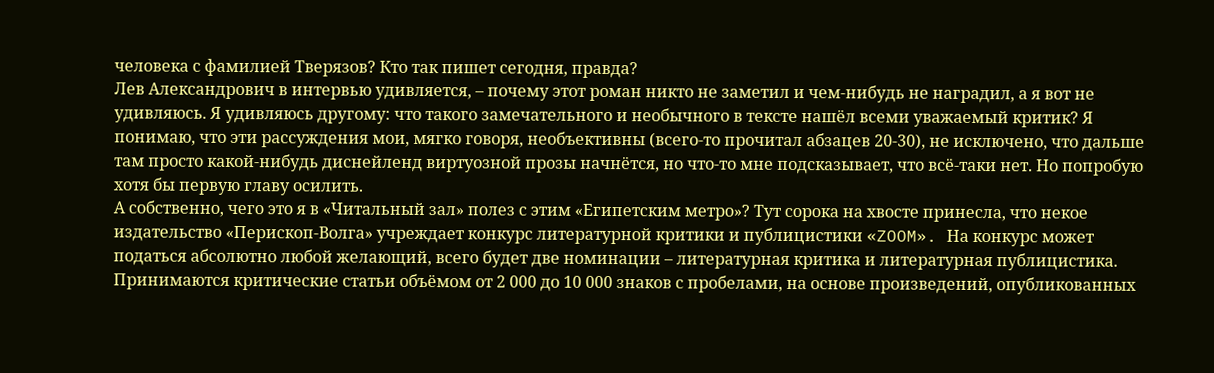человека с фамилией Тверязов? Кто так пишет сегодня, правда?
Лев Александрович в интервью удивляется, – почему этот роман никто не заметил и чем-нибудь не наградил, а я вот не удивляюсь. Я удивляюсь другому: что такого замечательного и необычного в тексте нашёл всеми уважаемый критик? Я понимаю, что эти рассуждения мои, мягко говоря, необъективны (всего-то прочитал абзацев 20-30), не исключено, что дальше там просто какой-нибудь диснейленд виртуозной прозы начнётся, но что-то мне подсказывает, что всё-таки нет. Но попробую хотя бы первую главу осилить.
А собственно, чего это я в «Читальный зал» полез с этим «Египетским метро»? Тут сорока на хвосте принесла, что некое издательство «Перископ-Волга» учреждает конкурс литературной критики и публицистики «ZOOM». На конкурс может податься абсолютно любой желающий, всего будет две номинации – литературная критика и литературная публицистика. Принимаются критические статьи объёмом от 2 000 до 10 000 знаков с пробелами, на основе произведений, опубликованных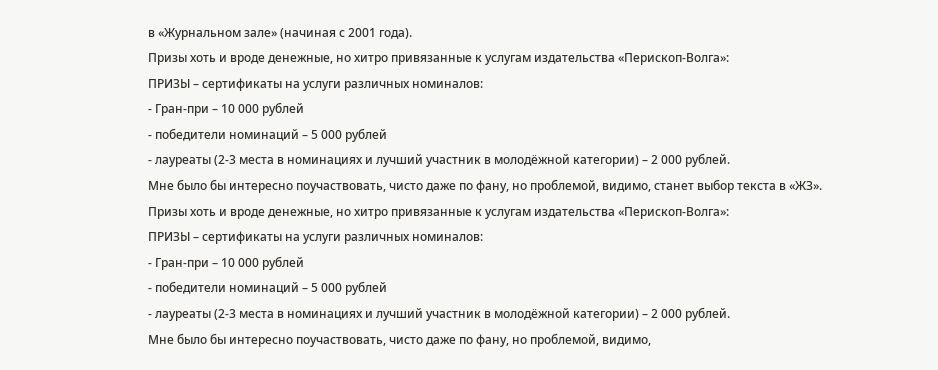в «Журнальном зале» (начиная с 2001 года).
Призы хоть и вроде денежные, но хитро привязанные к услугам издательства «Перископ-Волга»:
ПРИЗЫ – сертификаты на услуги различных номиналов:
- Гран-при – 10 000 рублей
- победители номинаций – 5 000 рублей
- лауреаты (2-3 места в номинациях и лучший участник в молодёжной категории) – 2 000 рублей.
Мне было бы интересно поучаствовать, чисто даже по фану, но проблемой, видимо, станет выбор текста в «ЖЗ».
Призы хоть и вроде денежные, но хитро привязанные к услугам издательства «Перископ-Волга»:
ПРИЗЫ – сертификаты на услуги различных номиналов:
- Гран-при – 10 000 рублей
- победители номинаций – 5 000 рублей
- лауреаты (2-3 места в номинациях и лучший участник в молодёжной категории) – 2 000 рублей.
Мне было бы интересно поучаствовать, чисто даже по фану, но проблемой, видимо,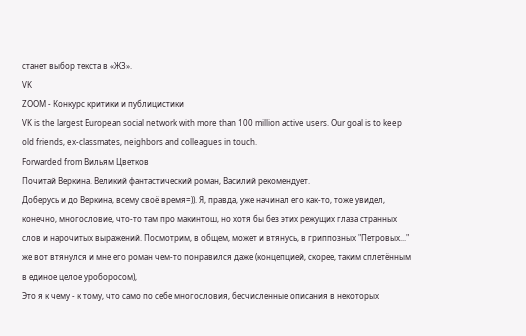станет выбор текста в «ЖЗ».
VK
ZOOM - Конкурс критики и публицистики
VK is the largest European social network with more than 100 million active users. Our goal is to keep old friends, ex-classmates, neighbors and colleagues in touch.
Forwarded from Вильям Цветков
Почитай Веркина. Великий фантастический роман, Василий рекомендует.
Доберусь и до Веркина, всему своё время=)). Я, правда, уже начинал его как-то, тоже увидел, конечно, многословие, что-то там про макинтош, но хотя бы без этих режущих глаза странных слов и нарочитых выражений. Посмотрим, в общем, может и втянусь, в гриппозных "Петровых..." же вот втянулся и мне его роман чем-то понравился даже (концепцией, скорее, таким сплетённым в единое целое уроборосом),
Это я к чему - к тому, что само по себе многословия, бесчисленные описания в некоторых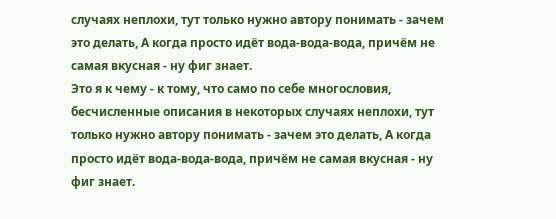случаях неплохи, тут только нужно автору понимать - зачем это делать, А когда просто идёт вода-вода-вода, причём не самая вкусная - ну фиг знает.
Это я к чему - к тому, что само по себе многословия, бесчисленные описания в некоторых случаях неплохи, тут только нужно автору понимать - зачем это делать, А когда просто идёт вода-вода-вода, причём не самая вкусная - ну фиг знает.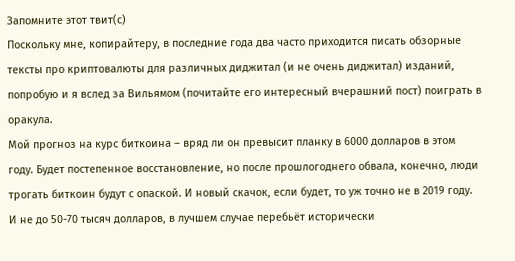Запомните этот твит(с)
Поскольку мне, копирайтеру, в последние года два часто приходится писать обзорные тексты про криптовалюты для различных диджитал (и не очень диджитал) изданий, попробую и я вслед за Вильямом (почитайте его интересный вчерашний пост) поиграть в оракула.
Мой прогноз на курс биткоина – вряд ли он превысит планку в 6000 долларов в этом году. Будет постепенное восстановление, но после прошлогоднего обвала, конечно, люди трогать биткоин будут с опаской. И новый скачок, если будет, то уж точно не в 2019 году. И не до 50-70 тысяч долларов, в лучшем случае перебьёт исторически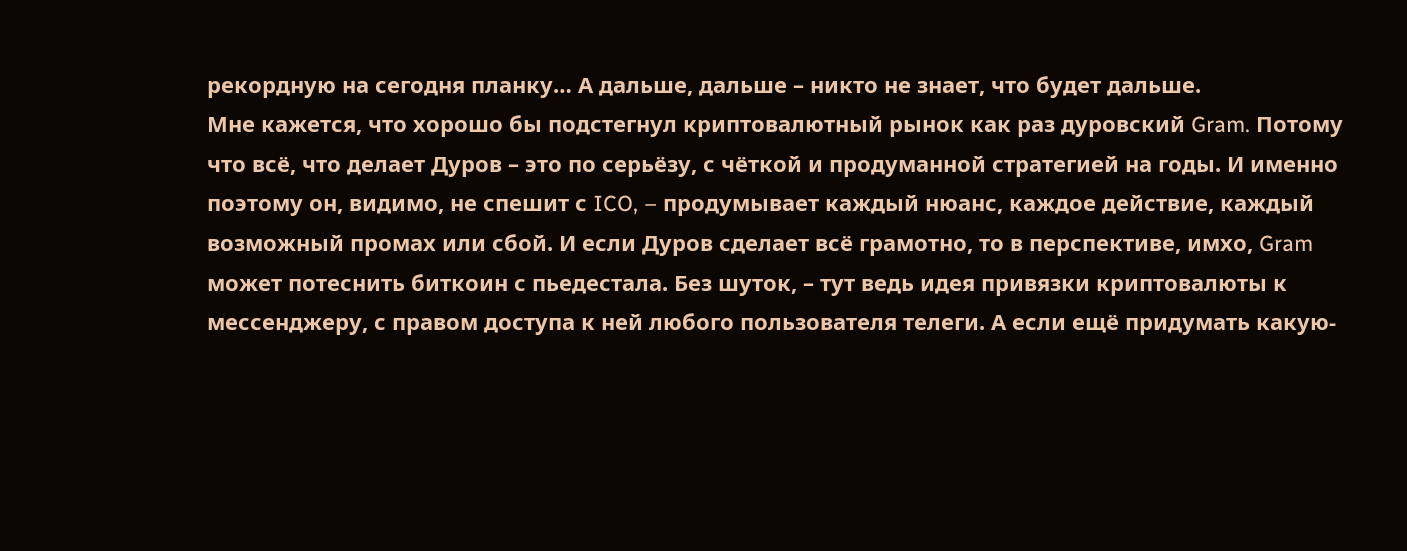рекордную на сегодня планку… А дальше, дальше – никто не знает, что будет дальше.
Мне кажется, что хорошо бы подстегнул криптовалютный рынок как раз дуровский Gram. Потому что всё, что делает Дуров – это по серьёзу, с чёткой и продуманной стратегией на годы. И именно поэтому он, видимо, не спешит с ICO, – продумывает каждый нюанс, каждое действие, каждый возможный промах или сбой. И если Дуров сделает всё грамотно, то в перспективе, имхо, Gram может потеснить биткоин с пьедестала. Без шуток, – тут ведь идея привязки криптовалюты к мессенджеру, с правом доступа к ней любого пользователя телеги. А если ещё придумать какую-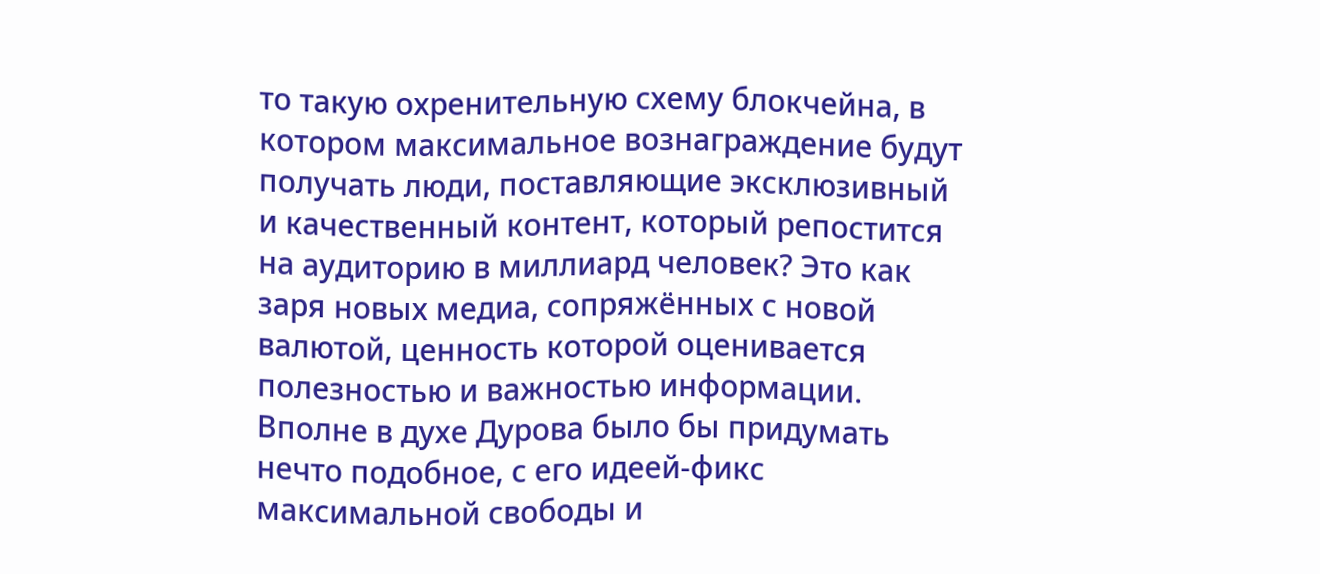то такую охренительную схему блокчейна, в котором максимальное вознаграждение будут получать люди, поставляющие эксклюзивный и качественный контент, который репостится на аудиторию в миллиард человек? Это как заря новых медиа, сопряжённых с новой валютой, ценность которой оценивается полезностью и важностью информации. Вполне в духе Дурова было бы придумать нечто подобное, с его идеей-фикс максимальной свободы и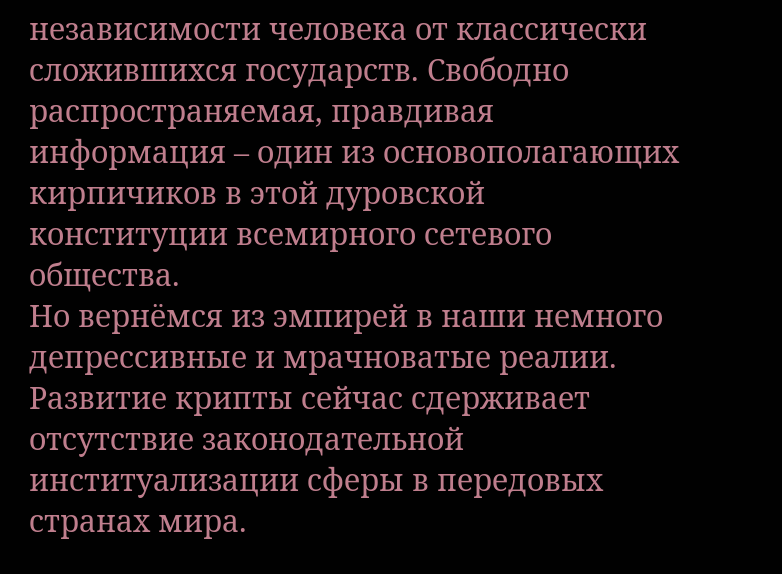независимости человека от классически сложившихся государств. Свободно распространяемая, правдивая информация – один из основополагающих кирпичиков в этой дуровской конституции всемирного сетевого общества.
Но вернёмся из эмпирей в наши немного депрессивные и мрачноватые реалии. Развитие крипты сейчас сдерживает отсутствие законодательной институализации сферы в передовых странах мира.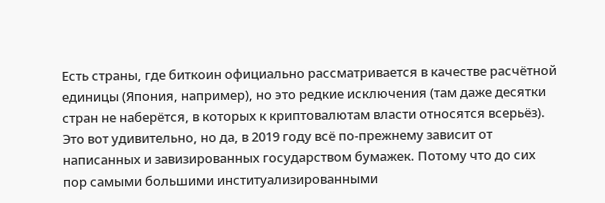Есть страны, где биткоин официально рассматривается в качестве расчётной единицы (Япония, например), но это редкие исключения (там даже десятки стран не наберётся, в которых к криптовалютам власти относятся всерьёз). Это вот удивительно, но да, в 2019 году всё по-прежнему зависит от написанных и завизированных государством бумажек. Потому что до сих пор самыми большими институализированными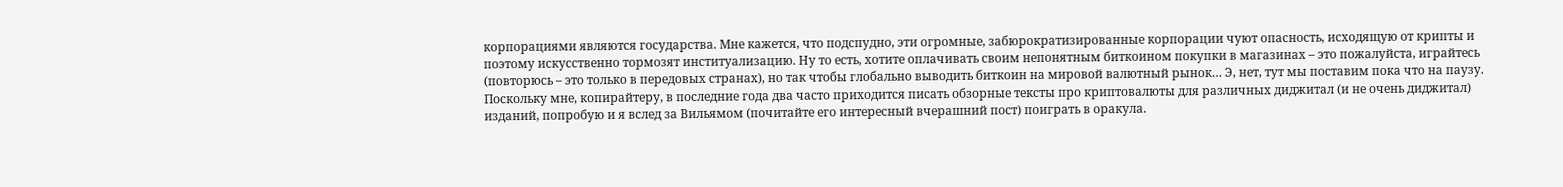корпорациями являются государства. Мне кажется, что подспудно, эти огромные, забюрократизированные корпорации чуют опасность, исходящую от крипты и поэтому искусственно тормозят институализацию. Ну то есть, хотите оплачивать своим непонятным биткоином покупки в магазинах – это пожалуйста, играйтесь (повторюсь – это только в передовых странах), но так чтобы глобально выводить биткоин на мировой валютный рынок… Э, нет, тут мы поставим пока что на паузу.
Поскольку мне, копирайтеру, в последние года два часто приходится писать обзорные тексты про криптовалюты для различных диджитал (и не очень диджитал) изданий, попробую и я вслед за Вильямом (почитайте его интересный вчерашний пост) поиграть в оракула.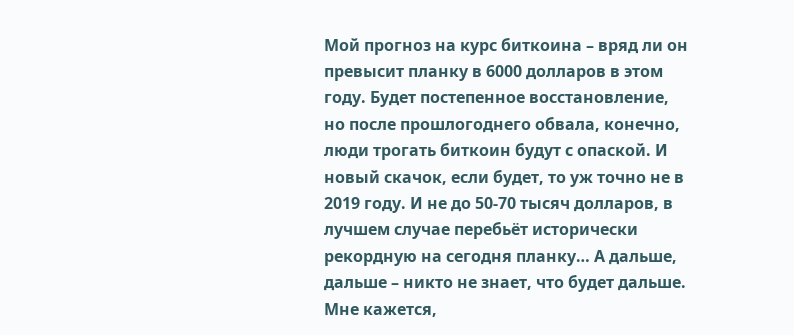Мой прогноз на курс биткоина – вряд ли он превысит планку в 6000 долларов в этом году. Будет постепенное восстановление, но после прошлогоднего обвала, конечно, люди трогать биткоин будут с опаской. И новый скачок, если будет, то уж точно не в 2019 году. И не до 50-70 тысяч долларов, в лучшем случае перебьёт исторически рекордную на сегодня планку… А дальше, дальше – никто не знает, что будет дальше.
Мне кажется,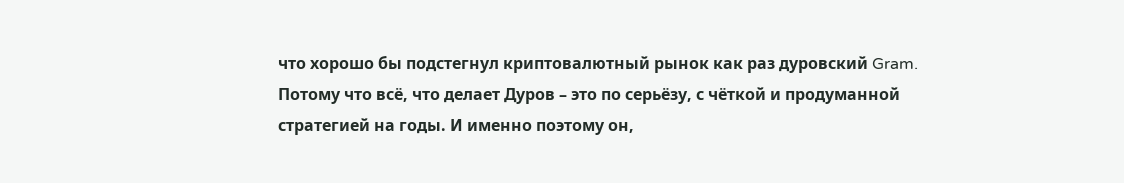что хорошо бы подстегнул криптовалютный рынок как раз дуровский Gram. Потому что всё, что делает Дуров – это по серьёзу, с чёткой и продуманной стратегией на годы. И именно поэтому он,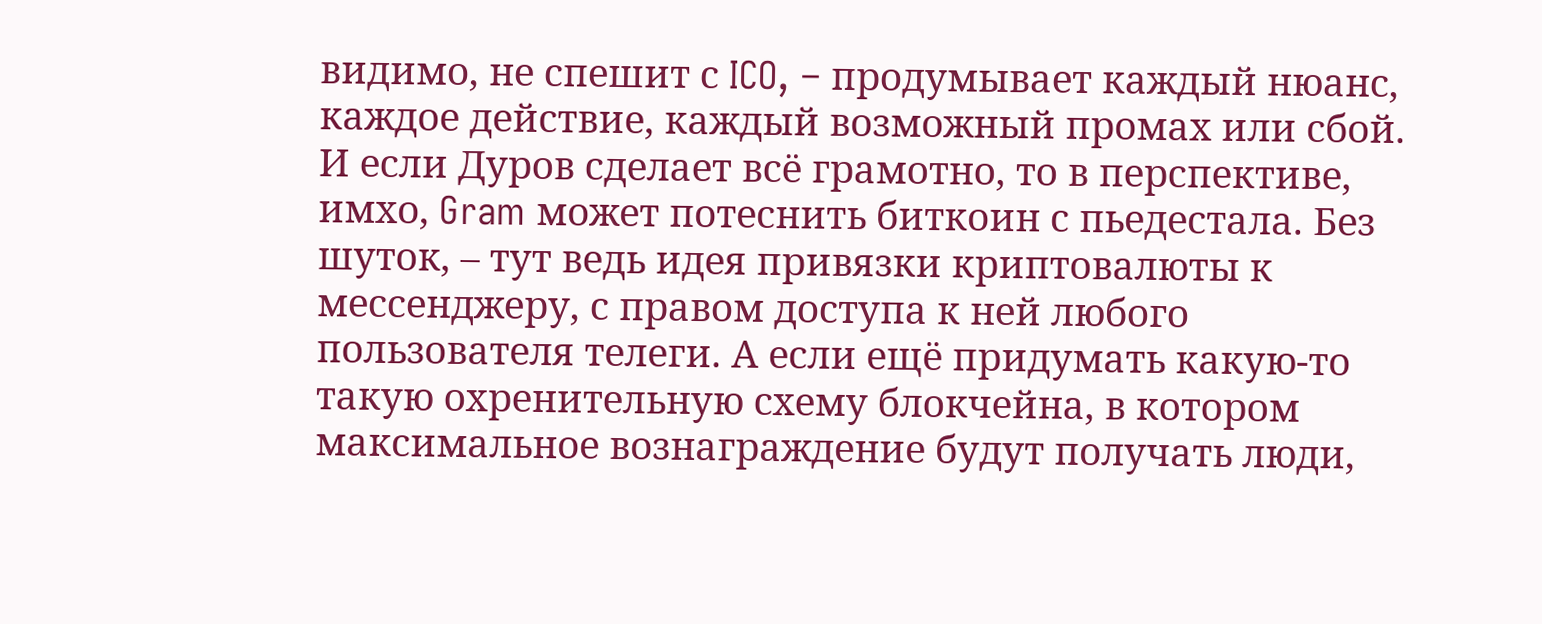видимо, не спешит с ICO, – продумывает каждый нюанс, каждое действие, каждый возможный промах или сбой. И если Дуров сделает всё грамотно, то в перспективе, имхо, Gram может потеснить биткоин с пьедестала. Без шуток, – тут ведь идея привязки криптовалюты к мессенджеру, с правом доступа к ней любого пользователя телеги. А если ещё придумать какую-то такую охренительную схему блокчейна, в котором максимальное вознаграждение будут получать люди,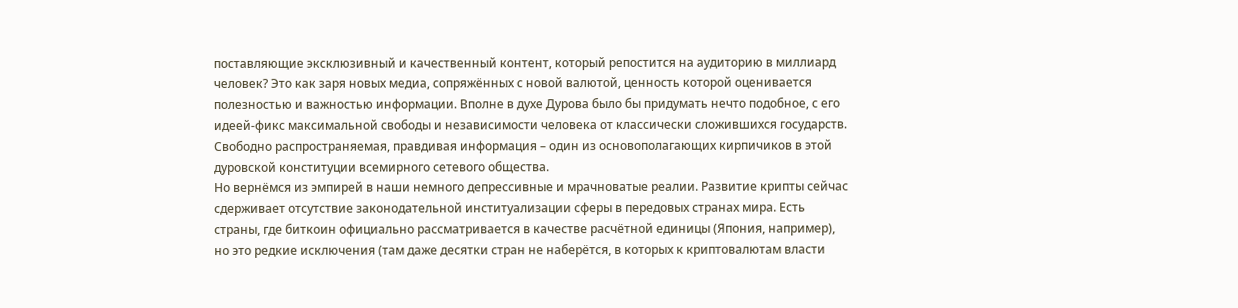поставляющие эксклюзивный и качественный контент, который репостится на аудиторию в миллиард человек? Это как заря новых медиа, сопряжённых с новой валютой, ценность которой оценивается полезностью и важностью информации. Вполне в духе Дурова было бы придумать нечто подобное, с его идеей-фикс максимальной свободы и независимости человека от классически сложившихся государств. Свободно распространяемая, правдивая информация – один из основополагающих кирпичиков в этой дуровской конституции всемирного сетевого общества.
Но вернёмся из эмпирей в наши немного депрессивные и мрачноватые реалии. Развитие крипты сейчас сдерживает отсутствие законодательной институализации сферы в передовых странах мира. Есть страны, где биткоин официально рассматривается в качестве расчётной единицы (Япония, например), но это редкие исключения (там даже десятки стран не наберётся, в которых к криптовалютам власти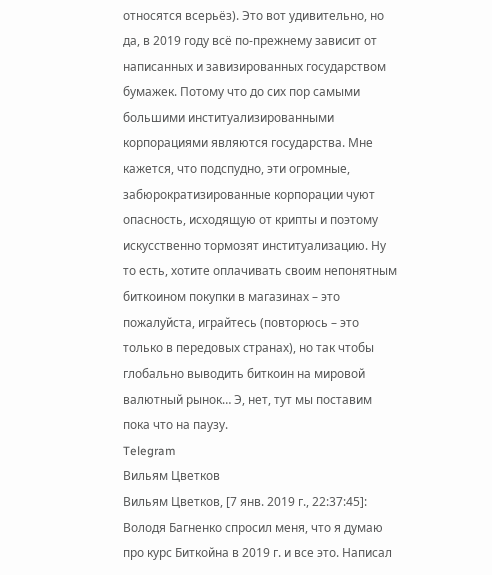относятся всерьёз). Это вот удивительно, но да, в 2019 году всё по-прежнему зависит от написанных и завизированных государством бумажек. Потому что до сих пор самыми большими институализированными корпорациями являются государства. Мне кажется, что подспудно, эти огромные, забюрократизированные корпорации чуют опасность, исходящую от крипты и поэтому искусственно тормозят институализацию. Ну то есть, хотите оплачивать своим непонятным биткоином покупки в магазинах – это пожалуйста, играйтесь (повторюсь – это только в передовых странах), но так чтобы глобально выводить биткоин на мировой валютный рынок… Э, нет, тут мы поставим пока что на паузу.
Telegram
Вильям Цветков
Вильям Цветков, [7 янв. 2019 г., 22:37:45]:
Володя Багненко спросил меня, что я думаю про курс Биткойна в 2019 г. и все это. Написал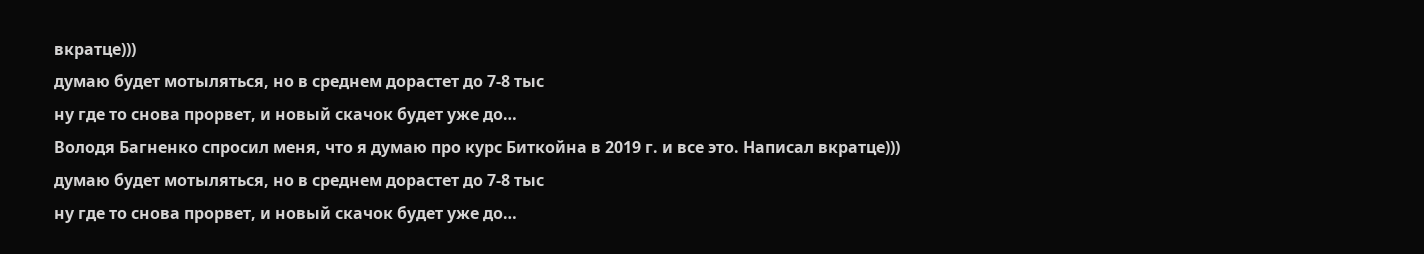вкратце)))
думаю будет мотыляться, но в среднем дорастет до 7-8 тыс
ну где то снова прорвет, и новый скачок будет уже до…
Володя Багненко спросил меня, что я думаю про курс Биткойна в 2019 г. и все это. Написал вкратце)))
думаю будет мотыляться, но в среднем дорастет до 7-8 тыс
ну где то снова прорвет, и новый скачок будет уже до…